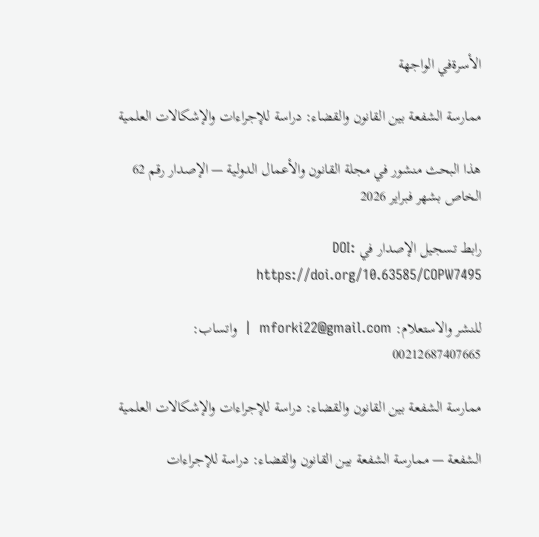الأسرةفي الواجهة

ممارسة الشفعة بين القانون والقضاء: دراسة للإجراءات والإشكالات العلمية

هذا البحث منشور في مجلة القانون والأعمال الدولية — الإصدار رقم 62 الخاص بشهر فبراير 2026

رابط تسجيل الإصدار في DOI: https://doi.org/10.63585/COPW7495

للنشر والاستعلام: mforki22@gmail.com  |  واتساب: 00212687407665

ممارسة الشفعة بين القانون والقضاء: دراسة للإجراءات والإشكالات العلمية

الشفعة — ممارسة الشفعة بين القانون والقضاء: دراسة للإجراءات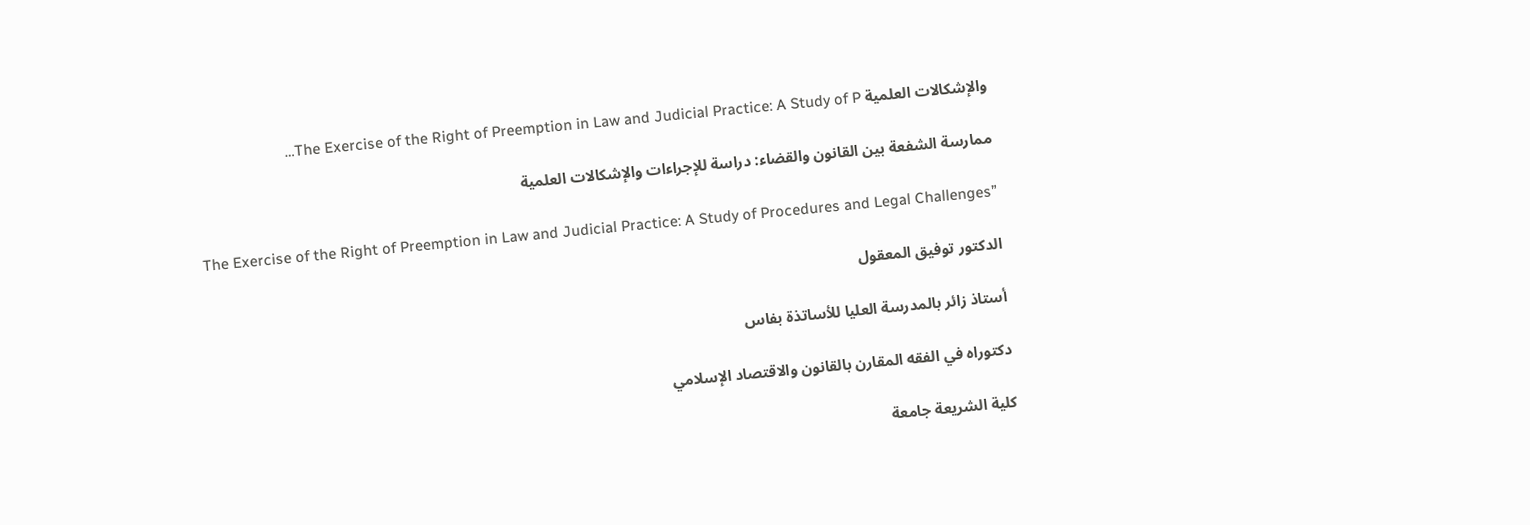والإشكالات العلمية The Exercise of the Right of Preemption in Law and Judicial Practice: A Study of P…

ممارسة الشفعة بين القانون والقضاء: دراسة للإجراءات والإشكالات العلمية

The Exercise of the Right of Preemption in Law and Judicial Practice: A Study of Procedures and Legal Challenges”

الدكتور توفيق المعقول

أستاذ زائر بالمدرسة العليا للأساتذة بفاس

دكتوراه في الفقه المقارن بالقانون والاقتصاد الإسلامي

كلية الشريعة جامعة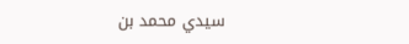سيدي محمد بن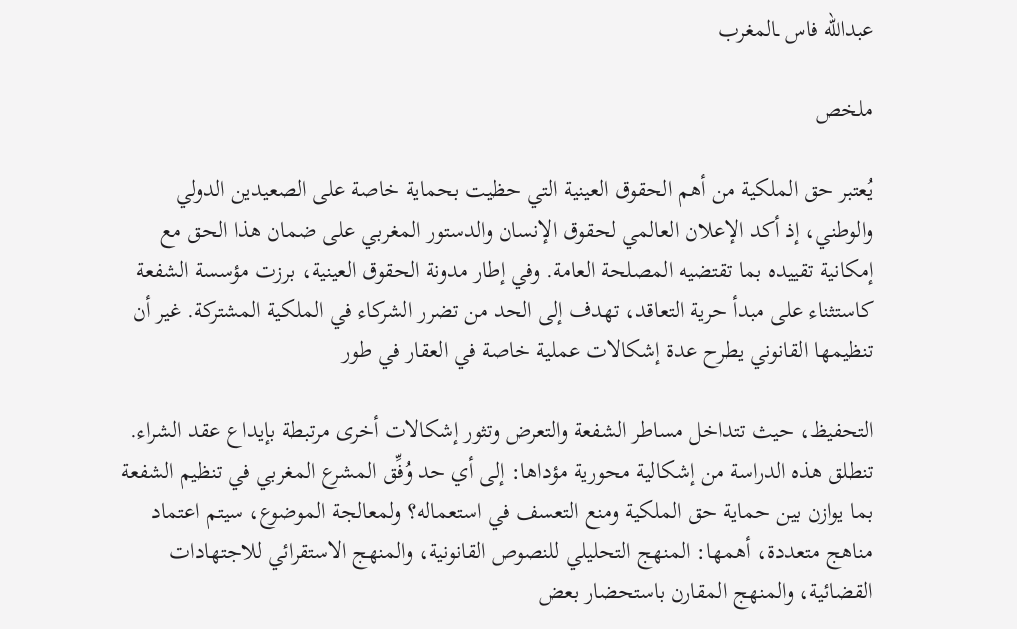عبدالله فاس ـالمغرب

ملخص

يُعتبر حق الملكية من أهم الحقوق العينية التي حظيت بحماية خاصة على الصعيدين الدولي والوطني، إذ أكد الإعلان العالمي لحقوق الإنسان والدستور المغربي على ضمان هذا الحق مع إمكانية تقييده بما تقتضيه المصلحة العامة. وفي إطار مدونة الحقوق العينية، برزت مؤسسة الشفعة كاستثناء على مبدأ حرية التعاقد، تهدف إلى الحد من تضرر الشركاء في الملكية المشتركة. غير أن تنظيمها القانوني يطرح عدة إشكالات عملية خاصة في العقار في طور

التحفيظ، حيث تتداخل مساطر الشفعة والتعرض وتثور إشكالات أخرى مرتبطة بإيداع عقد الشراء. تنطلق هذه الدراسة من إشكالية محورية مؤداها: إلى أي حد وُفِّق المشرع المغربي في تنظيم الشفعة بما يوازن بين حماية حق الملكية ومنع التعسف في استعماله؟ ولمعالجة الموضوع، سيتم اعتماد مناهج متعددة، أهمها: المنهج التحليلي للنصوص القانونية، والمنهج الاستقرائي للاجتهادات القضائية، والمنهج المقارن باستحضار بعض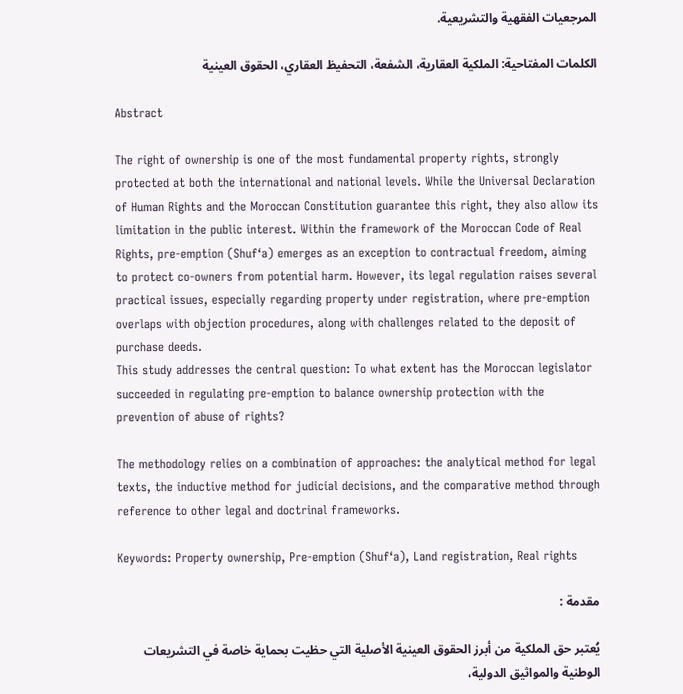المرجعيات الفقهية والتشريعية.

الكلمات المفتاحية: الملكية العقارية، الشفعة، التحفيظ العقاري، الحقوق العينية

Abstract

The right of ownership is one of the most fundamental property rights, strongly protected at both the international and national levels. While the Universal Declaration of Human Rights and the Moroccan Constitution guarantee this right, they also allow its limitation in the public interest. Within the framework of the Moroccan Code of Real Rights, pre-emption (Shuf‘a) emerges as an exception to contractual freedom, aiming to protect co-owners from potential harm. However, its legal regulation raises several practical issues, especially regarding property under registration, where pre-emption overlaps with objection procedures, along with challenges related to the deposit of purchase deeds.
This study addresses the central question: To what extent has the Moroccan legislator succeeded in regulating pre-emption to balance ownership protection with the prevention of abuse of rights?

The methodology relies on a combination of approaches: the analytical method for legal texts, the inductive method for judicial decisions, and the comparative method through reference to other legal and doctrinal frameworks.

Keywords: Property ownership, Pre-emption (Shuf‘a), Land registration, Real rights

مقدمة :

يُعتبر حق الملكية من أبرز الحقوق العينية الأصلية التي حظيت بحماية خاصة في التشريعات الوطنية والمواثيق الدولية،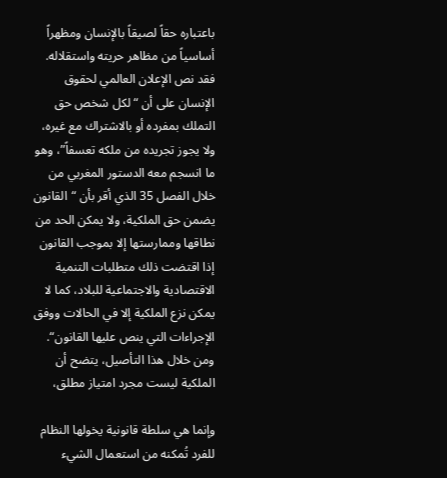باعتباره حقاً لصيقاً بالإنسان ومظهراً أساسياً من مظاهر حريته واستقلاله. فقد نص الإعلان العالمي لحقوق الإنسان على أن “لكل شخص حق التملك بمفرده أو بالاشتراك مع غيره، ولا يجوز تجريده من ملكه تعسفاً”، وهو ما انسجم معه الدستور المغربي من خلال الفصل 35 الذي أقر بأن “القانون يضمن حق الملكية، ولا يمكن الحد من نطاقها وممارستها إلا بموجب القانون إذا اقتضت ذلك متطلبات التنمية الاقتصادية والاجتماعية للبلاد، كما لا يمكن نزع الملكية إلا في الحالات ووفق الإجراءات التي ينص عليها القانون“. ومن خلال هذا التأصيل، يتضح أن الملكية ليست مجرد امتياز مطلق،

وإنما هي سلطة قانونية يخولها النظام للفرد تُمكنه من استعمال الشيء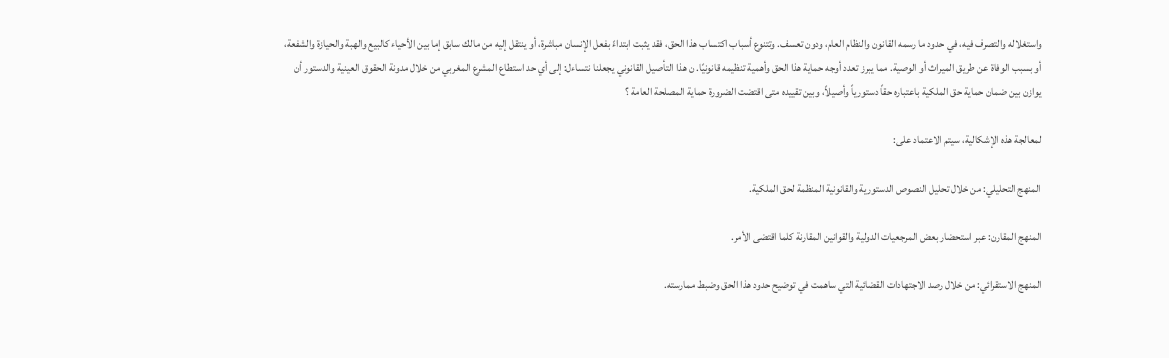واستغلاله والتصرف فيه، في حدود ما رسمه القانون والنظام العام، ودون تعسف. وتتنوع أسباب اكتساب هذا الحق، فقد يثبت ابتداءً بفعل الإنسان مباشرة، أو ينتقل إليه من مالك سابق إما بين الأحياء كالبيع والهبة والحيازة والشفعة، أو بسبب الوفاة عن طريق الميراث أو الوصية. مما يبرز تعدد أوجه حماية هذا الحق وأهمية تنظيمه قانونيًا. ن هذا التأصيل القانوني يجعلنا نتساءل: إلى أي حد استطاع المشرع المغربي من خلال مدونة الحقوق العينية والدستور أن يوازن بين ضمان حماية حق الملكية باعتباره حقاً دستورياً وأصيلاً، وبين تقييده متى اقتضت الضرورة حماية المصلحة العامة ؟

لمعالجة هذه الإشكالية، سيتم الاعتماد على:

المنهج التحليلي: من خلال تحليل النصوص الدستورية والقانونية المنظمة لحق الملكية.

المنهج المقارن: عبر استحضار بعض المرجعيات الدولية والقوانين المقارنة كلما اقتضى الأمر.

المنهج الاستقرائي: من خلال رصد الاجتهادات القضائية التي ساهمت في توضيح حدود هذا الحق وضبط ممارسته.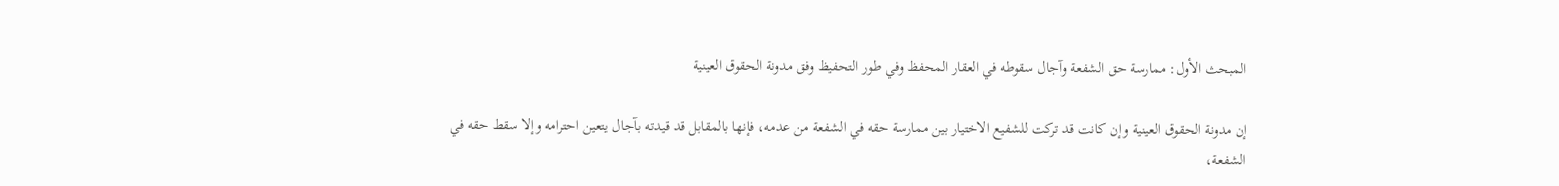المبحث الأول: ممارسة حق الشفعة وآجال سقوطه في العقار المحفظ وفي طور التحفيظ وفق مدونة الحقوق العينية

إن مدونة الحقوق العينية وإن كانت قد تركت للشفيع الاختيار بين ممارسة حقه في الشفعة من عدمه، فإنها بالمقابل قد قيدته بآجال يتعين احترامه وإلا سقط حقه في الشفعة،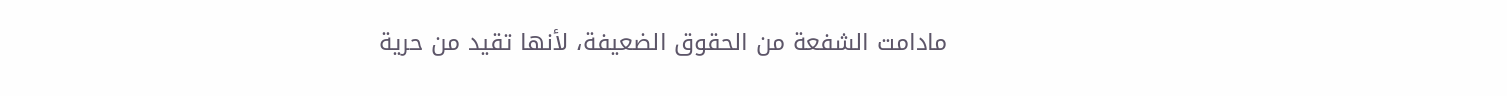مادامت الشفعة من الحقوق الضعيفة، لأنها تقيد من حرية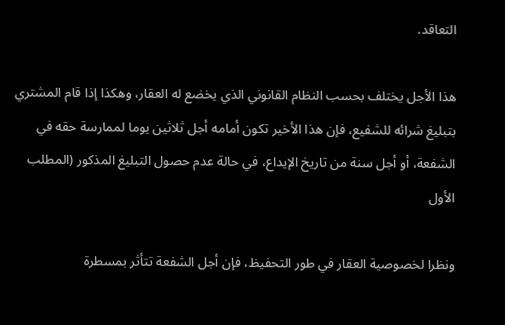التعاقد.

هذا الأجل يختلف بحسب النظام القانوني الذي يخضع له العقار، وهكذا إذا قام المشتري بتبليغ شرائه للشفيع، فإن هذا الأخير تكون أمامه أجل ثلاثين يوما لممارسة حقه في الشفعة، أو أجل سنة من تاريخ الإيداع، في حالة عدم حصول التبليغ المذكور (المطلب الأول

ونظرا لخصوصية العقار في طور التحفيظ، فإن أجل الشفعة تتأثر بمسطرة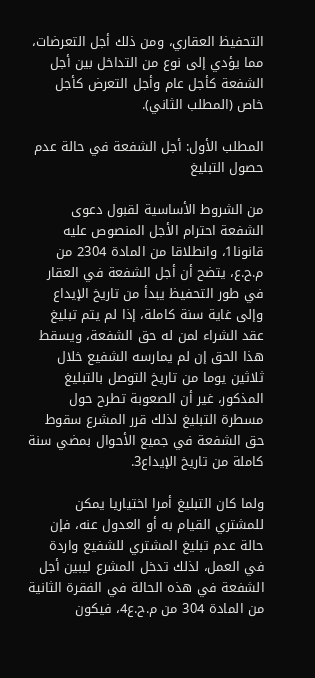التحفيظ العقاري، ومن ذلك أجل التعرضات، مما يؤدي إلى نوع من التداخل بين أجل الشفعة كأجل عام وأجل التعرض كأجل خاص (المطلب الثاني).

المطلب الأول: أجل الشفعة في حالة عدم حصول التبليغ

من الشروط الأساسية لقبول دعوى الشفعة احترام الأجل المنصوص عليه قانونا1، وانطلاقا من المادة 2304 من م.ح.ع، يتضح أن أجل الشفعة في العقار في طور التحفيظ يبدأ من تاريخ الإيداع وإلى غاية سنة كاملة، إذا لم يتم تبليغ عقد الشراء لمن له حق الشفعة، ويسقط هذا الحق إن لم يمارسه الشفيع خلال ثلاثين يوما من تاريخ التوصل بالتبليغ المذكور، غير أن الصعوبة تطرح حول مسطرة التبليغ لذلك قرر المشرع سقوط حق الشفعة في جميع الأحوال بمضي سنة كاملة من تاريخ الإيداع3.

ولما كان التبليغ أمرا اختياريا يمكن للمشتري القيام به أو العدول عنه، فإن حالة عدم تبليغ المشتري للشفيع واردة في العمل، لذلك تدخل المشرع ليبين أجل الشفعة في هذه الحالة في الفقرة الثانية من المادة 304 من م.ح.ع4، فيكون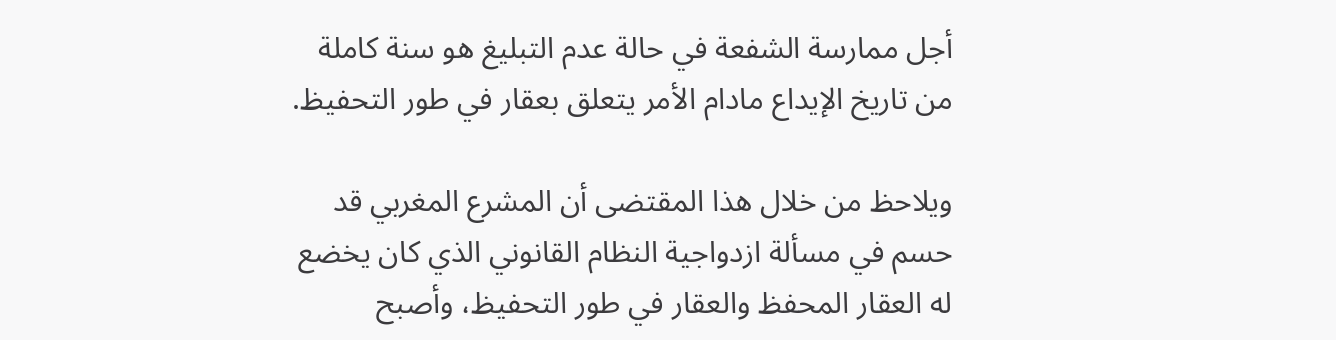أجل ممارسة الشفعة في حالة عدم التبليغ هو سنة كاملة من تاريخ الإيداع مادام الأمر يتعلق بعقار في طور التحفيظ.

ويلاحظ من خلال هذا المقتضى أن المشرع المغربي قد حسم في مسألة ازدواجية النظام القانوني الذي كان يخضع له العقار المحفظ والعقار في طور التحفيظ، وأصبح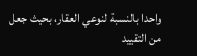واحدا بالنسبة لنوعي العقار، بحيث جعل من التقييد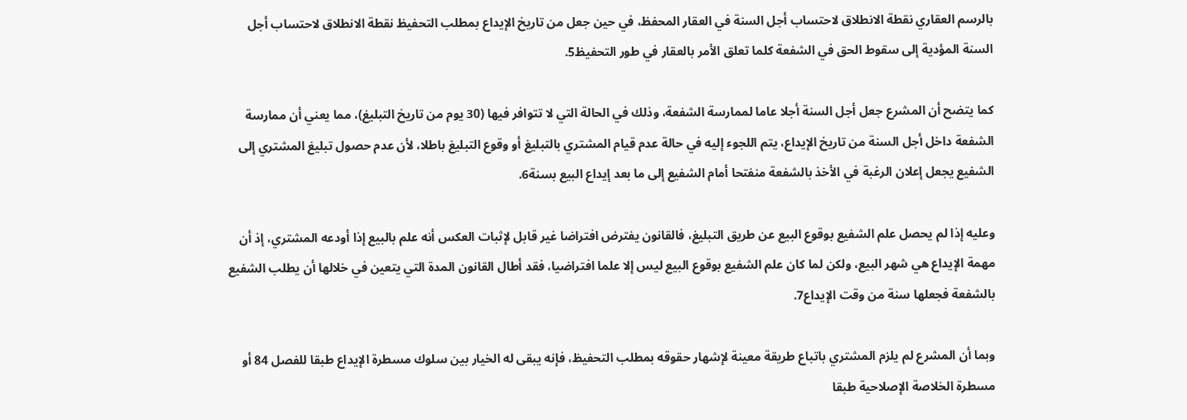بالرسم العقاري نقطة الانطلاق لاحتساب أجل السنة في العقار المحفظ، في حين جعل من تاريخ الإيداع بمطلب التحفيظ نقطة الانطلاق لاحتساب أجل السنة المؤدية إلى سقوط الحق في الشفعة كلما تعلق الأمر بالعقار في طور التحفيظ5.

كما يتضح أن المشرع جعل أجل السنة أجلا عاما لممارسة الشفعة، وذلك في الحالة التي لا تتوافر فيها (30 يوم من تاريخ التبليغ)، مما يعني أن ممارسة الشفعة داخل أجل السنة من تاريخ الإيداع، يتم اللجوء إليه في حالة عدم قيام المشتري بالتبليغ أو وقوع التبليغ باطلا، لأن عدم حصول تبليغ المشتري إلى الشفيع يجعل إعلان الرغبة في الأخذ بالشفعة منفتحا أمام الشفيع إلى ما بعد إيداع البيع بسنة6.

وعليه إذا لم يحصل علم الشفيع بوقوع البيع عن طريق التبليغ، فالقانون يفترض افتراضا غير قابل لإثبات العكس أنه علم بالبيع إذا أودعه المشتري، إذ أن مهمة الإيداع هي شهر البيع، ولكن لما كان علم الشفيع بوقوع البيع ليس إلا علما افتراضيا، فقد أطال القانون المدة التي يتعين في خلالها أن يطلب الشفيع بالشفعة فجعلها سنة من وقت الإيداع7.

وبما أن المشرع لم يلزم المشتري باتباع طريقة معينة لإشهار حقوقه بمطلب التحفيظ، فإنه يبقى له الخيار بين سلوك مسطرة الإيداع طبقا للفصل 84 أو مسطرة الخلاصة الإصلاحية طبقا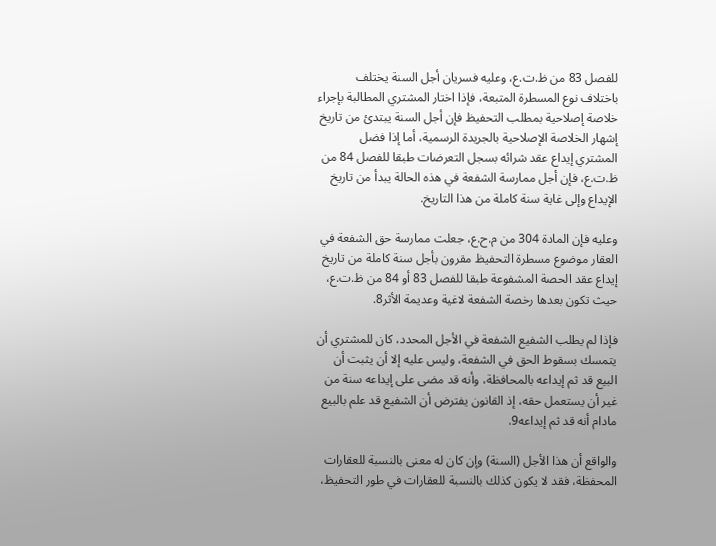للفصل 83 من ظ.ت.ع، وعليه فسريان أجل السنة يختلف باختلاف نوع المسطرة المتبعة، فإذا اختار المشتري المطالبة بإجراء خلاصة إصلاحية بمطلب التحفيظ فإن أجل السنة يبتدئ من تاريخ إشهار الخلاصة الإصلاحية بالجريدة الرسمية، أما إذا فضل المشتري إيداع عقد شرائه بسجل التعرضات طبقا للفصل 84 من ظ.ت.ع، فإن أجل ممارسة الشفعة في هذه الحالة يبدأ من تاريخ الإيداع وإلى غاية سنة كاملة من هذا التاريخ.

وعليه فإن المادة 304 من م.ح.ع، جعلت ممارسة حق الشفعة في العقار موضوع مسطرة التحفيظ مقرون بأجل سنة كاملة من تاريخ إيداع عقد الحصة المشفوعة طبقا للفصل 83 أو 84 من ظ.ت.ع، حيث تكون بعدها رخصة الشفعة لاغية وعديمة الأثر8.

فإذا لم يطلب الشفيع الشفعة في الأجل المحدد، كان للمشتري أن يتمسك بسقوط الحق في الشفعة، وليس عليه إلا أن يثبت أن البيع قد ثم إيداعه بالمحافظة، وأنه قد مضى على إيداعه سنة من غير أن يستعمل حقه، إذ القانون يفترض أن الشفيع قد علم بالبيع مادام أنه قد ثم إيداعه9.

والواقع أن هذا الأجل (السنة) وإن كان له معنى بالنسبة للعقارات المحفظة، فقد لا يكون كذلك بالنسبة للعقارات في طور التحفيظ،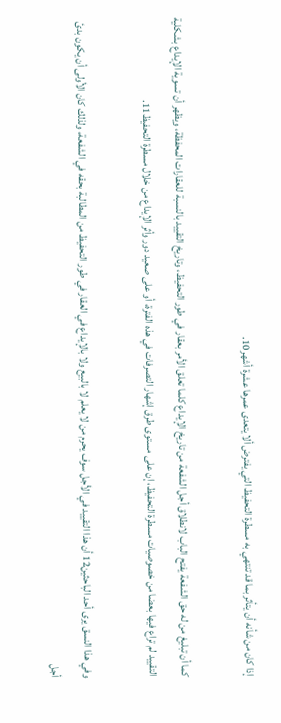إذا كان من شأنه أن يتأثر بما قد تنتهي به مسطرة التحفيظ التي يفترض ألا يتعدى عمرها عشرة أشهر10.

كما أن تبليغ من له حق الشفعة يفتح الباب لانطلاق أجل الشفعة من تاريخ الإيداع كلما تعلق الأمر بعقار في طور التحفيظ، وتاريخ التقييد بالنسبة للعقارات المحفظة، ويظهر أن تسوية الإيداع بشكلية التقييد لم تراع فيها بعضا من خصوصيات مسطرة التحفيظ، إن على مستوى طرق إشهار التصرفات في هذه الفترة، أو على صعيد دور وأثر الإيداع من خلال مسطرة التحفيظ11.

وفي هذا النسق يرى أحد الباحثين12 أن هذا التقييد في الأجل سوف يحرم من لا يعلم لا بالبيع ولا بالإيداع في العقار في طور التحفيظ من المطالبة بحقه في الشفعة، ولذلك كان الأولى أن يكون بدئ أجل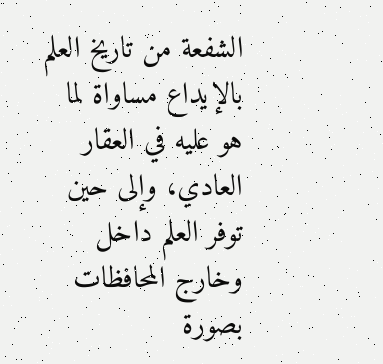الشفعة من تاريخ العلم بالإيداع مساواة لما هو عليه في العقار العادي، وإلى حين توفر العلم داخل وخارج المحافظات بصورة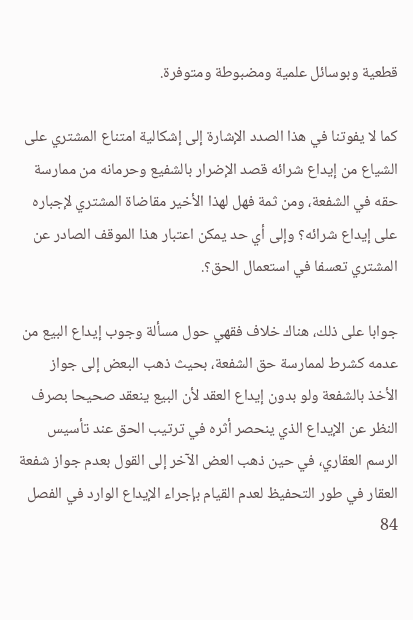قطعية وبوسائل علمية ومضبوطة ومتوفرة.

كما لا يفوتنا في هذا الصدد الإشارة إلى إشكالية امتناع المشتري على الشياع من إيداع شرائه قصد الإضرار بالشفيع وحرمانه من ممارسة حقه في الشفعة، ومن ثمة فهل لهذا الأخير مقاضاة المشتري لإجباره على إيداع شرائه؟ وإلى أي حد يمكن اعتبار هذا الموقف الصادر عن المشتري تعسفا في استعمال الحق؟.

جوابا على ذلك، هناك خلاف فقهي حول مسألة وجوب إيداع البيع من عدمه كشرط لممارسة حق الشفعة، بحيث ذهب البعض إلى جواز الأخذ بالشفعة ولو بدون إيداع العقد لأن البيع ينعقد صحيحا بصرف النظر عن الإيداع الذي ينحصر أثره في ترتيب الحق عند تأسيس الرسم العقاري، في حين ذهب العض الآخر إلى القول بعدم جواز شفعة العقار في طور التحفيظ لعدم القيام بإجراء الإيداع الوارد في الفصل 84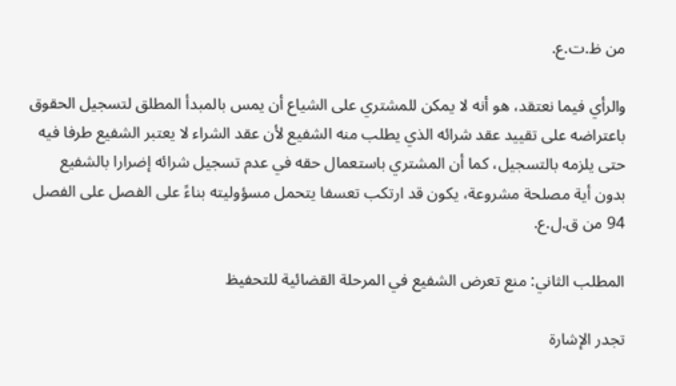من ظ.ت.ع.

والرأي فيما نعتقد، هو أنه لا يمكن للمشتري على الشياع أن يمس بالمبدأ المطلق لتسجيل الحقوق باعتراضه على تقييد عقد شرائه الذي يطلب منه الشفيع لأن عقد الشراء لا يعتبر الشفيع طرفا فيه حتى يلزمه بالتسجيل، كما أن المشتري باستعمال حقه في عدم تسجيل شرائه إضرارا بالشفيع بدون أية مصلحة مشروعة، يكون قد ارتكب تعسفا يتحمل مسؤوليته بناءً على الفصل على الفصل 94 من ق.ل.ع.

المطلب الثاني: منع تعرض الشفيع في المرحلة القضائية للتحفيظ

تجدر الإشارة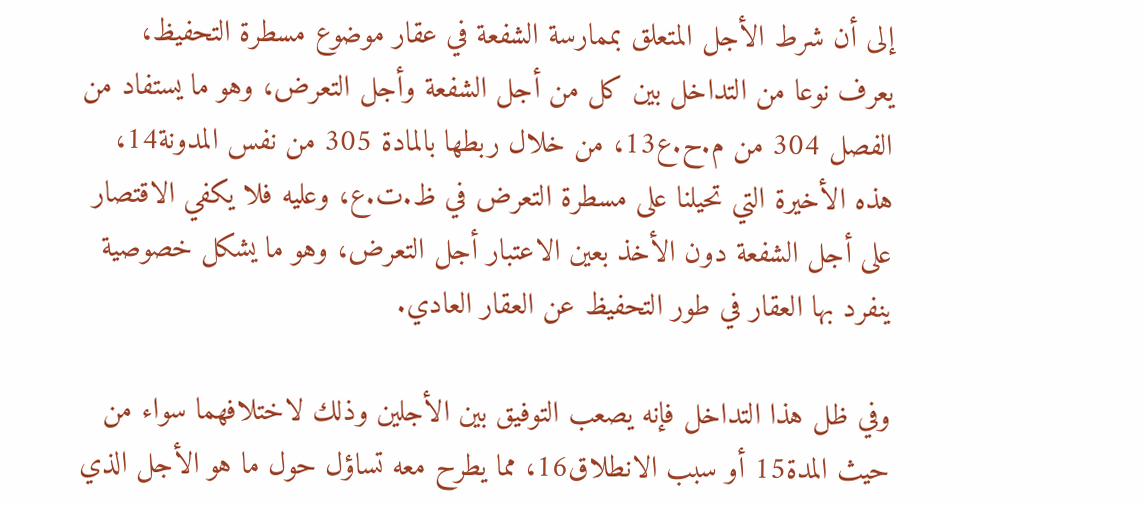إلى أن شرط الأجل المتعلق بممارسة الشفعة في عقار موضوع مسطرة التحفيظ، يعرف نوعا من التداخل بين كل من أجل الشفعة وأجل التعرض، وهو ما يستفاد من الفصل 304 من م.ح.ع13، من خلال ربطها بالمادة 305 من نفس المدونة14، هذه الأخيرة التي تحيلنا على مسطرة التعرض في ظ.ت.ع، وعليه فلا يكفي الاقتصار على أجل الشفعة دون الأخذ بعين الاعتبار أجل التعرض، وهو ما يشكل خصوصية ينفرد بها العقار في طور التحفيظ عن العقار العادي.

وفي ظل هذا التداخل فإنه يصعب التوفيق بين الأجلين وذلك لاختلافهما سواء من حيث المدة15 أو سبب الانطلاق16، مما يطرح معه تساؤل حول ما هو الأجل الذي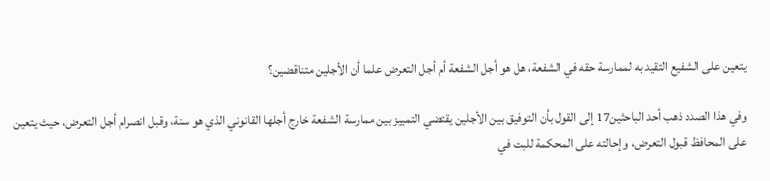يتعين على الشفيع التقيد به لممارسة حقه في الشفعة، هل هو أجل الشفعة أم أجل التعرض علما أن الأجلين متناقضين؟

وفي هذا الصدد ذهب أحد الباحثين17 إلى القول بأن التوفيق بين الأجلين يقتضي التمييز بين ممارسة الشفعة خارج أجلها القانوني الذي هو سنة، وقبل انصرام أجل التعرض، حيث يتعين على المحافظ قبول التعرض، وإحالته على المحكمة للبت في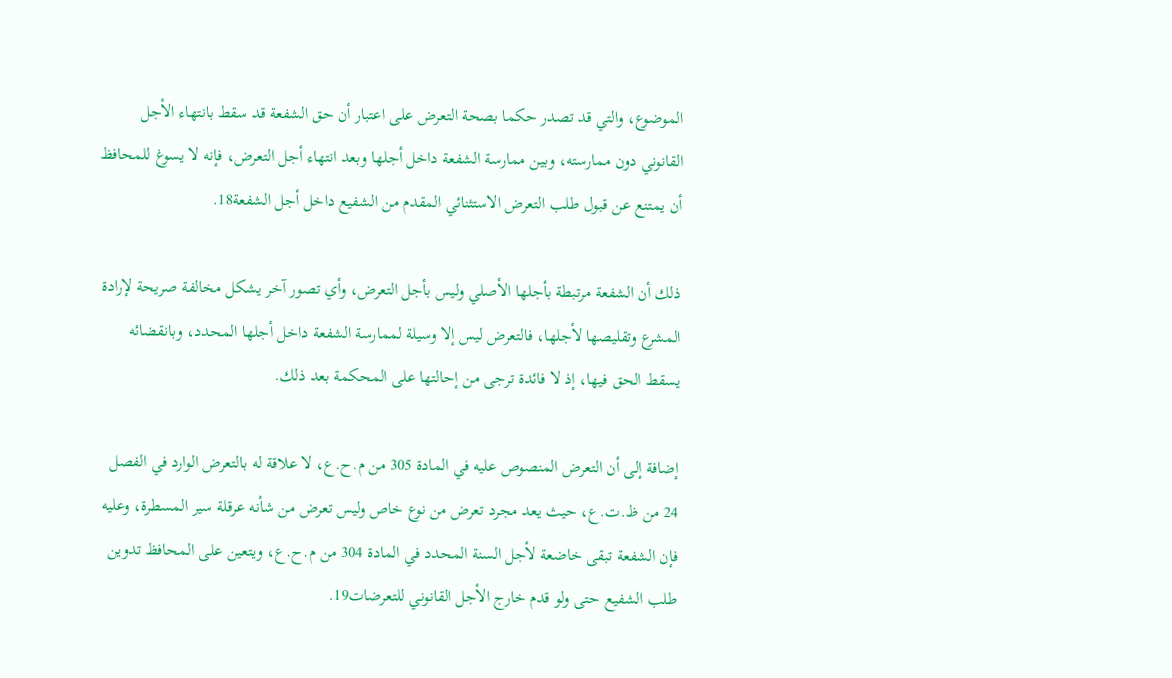الموضوع، والتي قد تصدر حكما بصحة التعرض على اعتبار أن حق الشفعة قد سقط بانتهاء الأجل القانوني دون ممارسته، وبين ممارسة الشفعة داخل أجلها وبعد انتهاء أجل التعرض، فإنه لا يسوغ للمحافظ أن يمتنع عن قبول طلب التعرض الاستثنائي المقدم من الشفيع داخل أجل الشفعة18.

ذلك أن الشفعة مرتبطة بأجلها الأصلي وليس بأجل التعرض، وأي تصور آخر يشكل مخالفة صريحة لإرادة المشرع وتقليصها لأجلها، فالتعرض ليس إلا وسيلة لممارسة الشفعة داخل أجلها المحدد، وبانقضائه يسقط الحق فيها، إذ لا فائدة ترجى من إحالتها على المحكمة بعد ذلك.

إضافة إلى أن التعرض المنصوص عليه في المادة 305 من م.ح.ع، لا علاقة له بالتعرض الوارد في الفصل 24 من ظ.ت.ع، حيث يعد مجرد تعرض من نوع خاص وليس تعرض من شأنه عرقلة سير المسطرة، وعليه فإن الشفعة تبقى خاضعة لأجل السنة المحدد في المادة 304 من م.ح.ع، ويتعين على المحافظ تدوين طلب الشفيع حتى ولو قدم خارج الأجل القانوني للتعرضات19.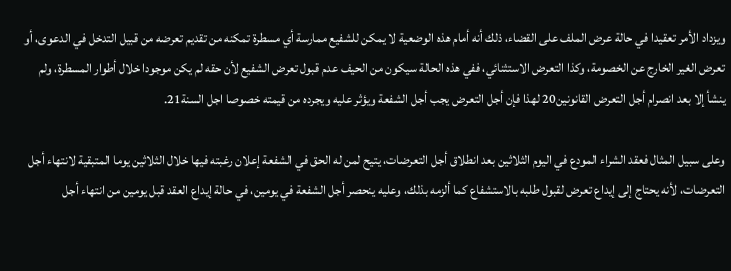ويزداد الأمر تعقيدا في حالة عرض الملف على القضاء، ذلك أنه أمام هذه الوضعية لا يمكن للشفيع ممارسة أي مسطرة تمكنه من تقديم تعرضه من قبيل التدخل في الدعوى، أو تعرض الغير الخارج عن الخصومة، وكذا التعرض الاستثنائي، ففي هذه الحالة سيكون من الحيف عدم قبول تعرض الشفيع لأن حقه لم يكن موجودا خلال أطوار المسطرة، ولم ينشأ إلا بعد انصرام أجل التعرض القانونين20 لهذا فإن أجل التعرض يجب أجل الشفعة ويؤثر عليه ويجرده من قيمته خصوصا اجل السنة21.

وعلى سبيل المثال فعقد الشراء المودع في اليوم الثلاثين بعد انطلاق أجل التعرضات، يتيح لمن له الحق في الشفعة إعلان رغبته فيها خلال الثلاثين يوما المتبقية لانتهاء أجل التعرضات، لأنه يحتاج إلى إيداع تعرض لقبول طلبه بالاستشفاع كما ألزمه بذلك، وعليه ينحصر أجل الشفعة في يومين، في حالة إيداع العقد قبل يومين من انتهاء أجل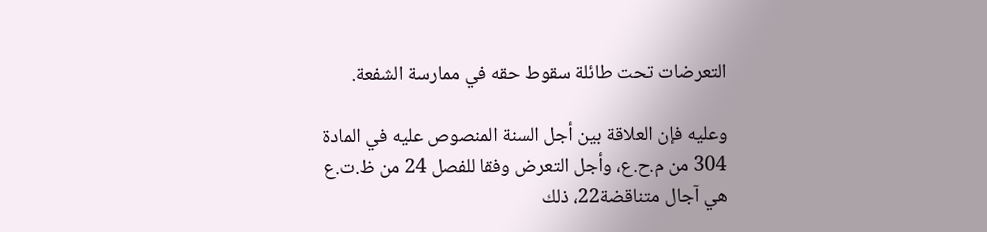التعرضات تحت طائلة سقوط حقه في ممارسة الشفعة.

وعليه فإن العلاقة بين أجل السنة المنصوص عليه في المادة 304 من م.ح.ع، وأجل التعرض وفقا للفصل 24 من ظ.ت.ع هي آجال متناقضة22، ذلك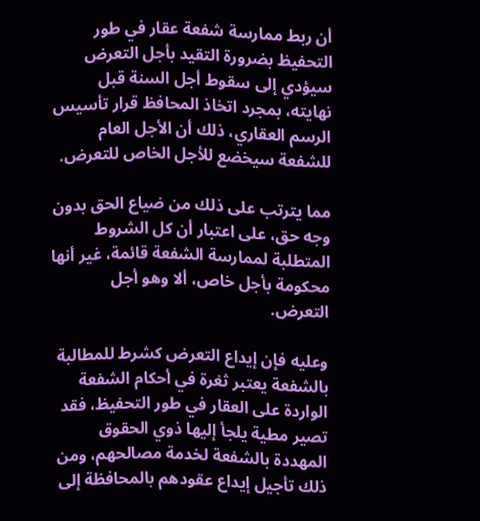أن ربط ممارسة شفعة عقار في طور التحفيظ بضرورة التقيد بأجل التعرض سيؤدي إلى سقوط أجل السنة قبل نهايته، بمجرد اتخاذ المحافظ قرار تأسيس الرسم العقاري، ذلك أن الأجل العام للشفعة سيخضع للأجل الخاص للتعرض.

مما يترتب على ذلك من ضياع الحق بدون وجه حق، على اعتبار أن كل الشروط المتطلبة لممارسة الشفعة قائمة، غير أنها محكومة بأجل خاص، ألا وهو أجل التعرض.

وعليه فإن إيداع التعرض كشرط للمطالبة بالشفعة يعتبر ثغرة في أحكام الشفعة الواردة على العقار في طور التحفيظ، فقد تصير مطية يلجأ إليها ذوي الحقوق المهددة بالشفعة لخدمة مصالحهم، ومن ذلك تأجيل إيداع عقودهم بالمحافظة إلى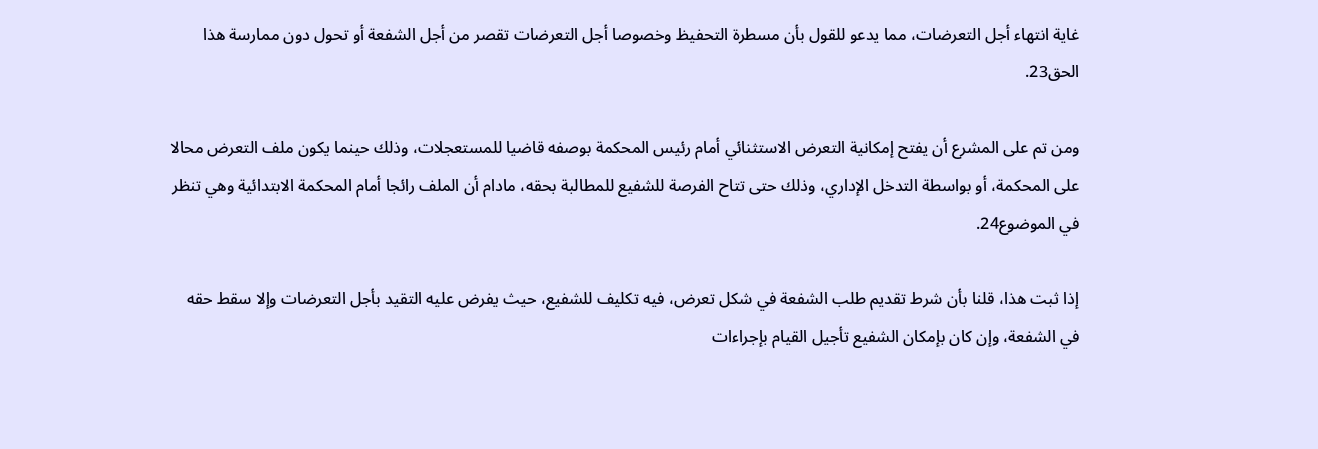غاية انتهاء أجل التعرضات، مما يدعو للقول بأن مسطرة التحفيظ وخصوصا أجل التعرضات تقصر من أجل الشفعة أو تحول دون ممارسة هذا الحق23.

ومن تم على المشرع أن يفتح إمكانية التعرض الاستثنائي أمام رئيس المحكمة بوصفه قاضيا للمستعجلات، وذلك حينما يكون ملف التعرض محالا على المحكمة، أو بواسطة التدخل الإداري، وذلك حتى تتاح الفرصة للشفيع للمطالبة بحقه، مادام أن الملف رائجا أمام المحكمة الابتدائية وهي تنظر في الموضوع24.

إذا ثبت هذا، قلنا بأن شرط تقديم طلب الشفعة في شكل تعرض، فيه تكليف للشفيع، حيث يفرض عليه التقيد بأجل التعرضات وإلا سقط حقه في الشفعة، وإن كان بإمكان الشفيع تأجيل القيام بإجراءات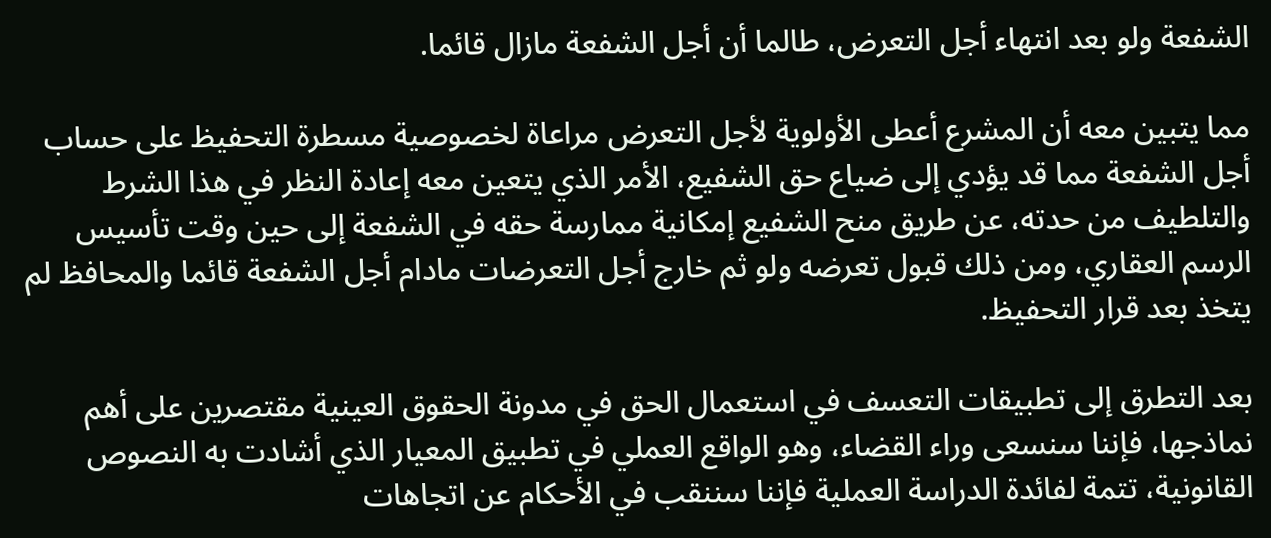الشفعة ولو بعد انتهاء أجل التعرض، طالما أن أجل الشفعة مازال قائما.

مما يتبين معه أن المشرع أعطى الأولوية لأجل التعرض مراعاة لخصوصية مسطرة التحفيظ على حساب أجل الشفعة مما قد يؤدي إلى ضياع حق الشفيع، الأمر الذي يتعين معه إعادة النظر في هذا الشرط والتلطيف من حدته، عن طريق منح الشفيع إمكانية ممارسة حقه في الشفعة إلى حين وقت تأسيس الرسم العقاري، ومن ذلك قبول تعرضه ولو ثم خارج أجل التعرضات مادام أجل الشفعة قائما والمحافظ لم يتخذ بعد قرار التحفيظ.

بعد التطرق إلى تطبيقات التعسف في استعمال الحق في مدونة الحقوق العينية مقتصرين على أهم نماذجها، فإننا سنسعى وراء القضاء، وهو الواقع العملي في تطبيق المعيار الذي أشادت به النصوص القانونية، تتمة لفائدة الدراسة العملية فإننا سننقب في الأحكام عن اتجاهات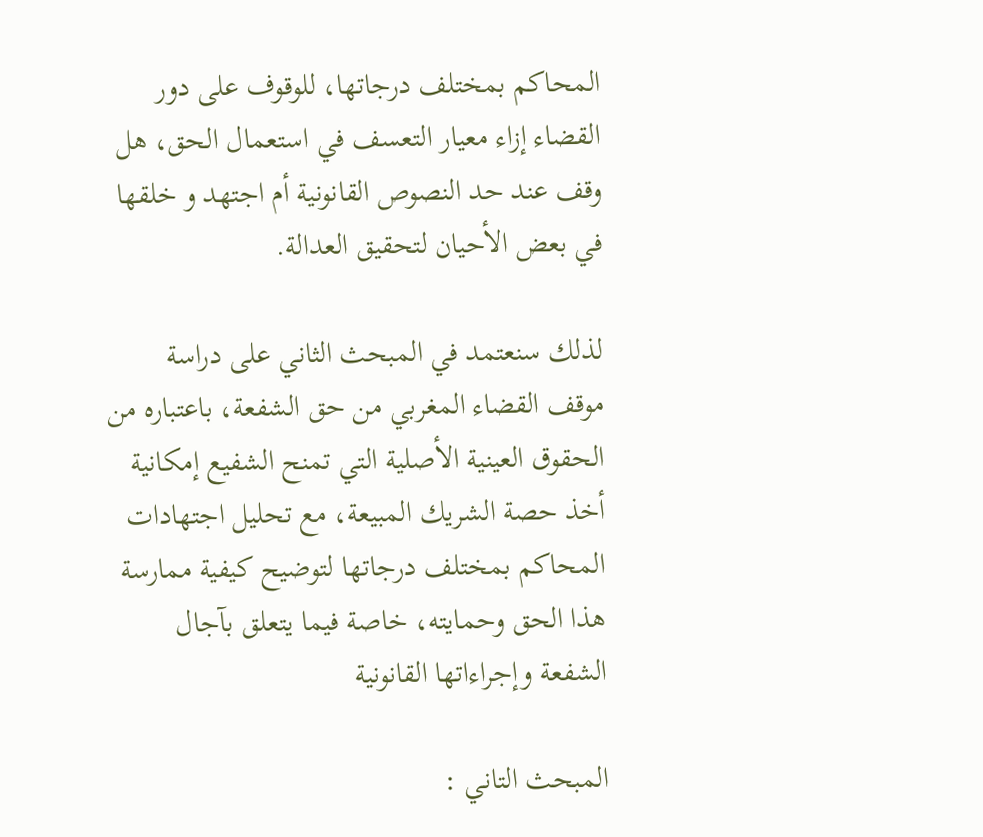المحاكم بمختلف درجاتها، للوقوف على دور القضاء إزاء معيار التعسف في استعمال الحق، هل وقف عند حد النصوص القانونية أم اجتهد و خلقها في بعض الأحيان لتحقيق العدالة.

لذلك سنعتمد في المبحث الثاني على دراسة موقف القضاء المغربي من حق الشفعة، باعتباره من الحقوق العينية الأصلية التي تمنح الشفيع إمكانية أخذ حصة الشريك المبيعة، مع تحليل اجتهادات المحاكم بمختلف درجاتها لتوضيح كيفية ممارسة هذا الحق وحمايته، خاصة فيما يتعلق بآجال الشفعة وإجراءاتها القانونية

المبحث التاني :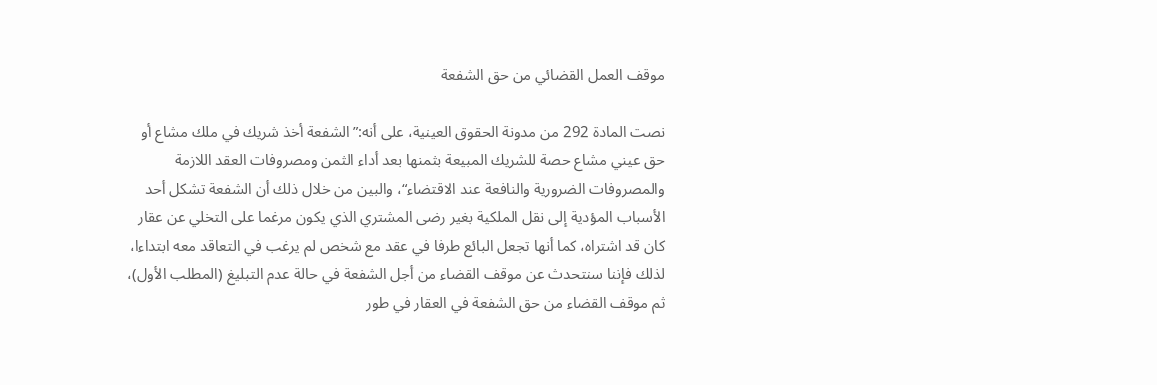موقف العمل القضائي من حق الشفعة

نصت المادة 292 من مدونة الحقوق العينية، على أنه:”الشفعة أخذ شريك في ملك مشاع أو حق عيني مشاع حصة للشريك المبيعة بثمنها بعد أداء الثمن ومصروفات العقد اللازمة والمصروفات الضرورية والنافعة عند الاقتضاء“، والبين من خلال ذلك أن الشفعة تشكل أحد الأسباب المؤدية إلى نقل الملكية بغير رضى المشتري الذي يكون مرغما على التخلي عن عقار كان قد اشتراه، كما أنها تجعل البائع طرفا في عقد مع شخص لم يرغب في التعاقد معه ابتداءا، لذلك فإننا سنتحدث عن موقف القضاء من أجل الشفعة في حالة عدم التبليغ (المطلب الأول)، ثم موقف القضاء من حق الشفعة في العقار في طور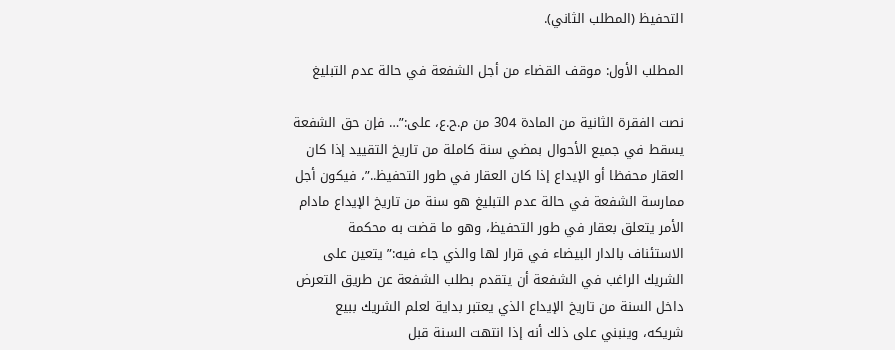التحفيظ (المطلب الثاني).

المطلب الأول: موقف القضاء من أجل الشفعة في حالة عدم التبليغ

نصت الفقرة الثانية من المادة 304 من م.ح.ع، على:”… فإن حق الشفعة يسقط في جميع الأحوال بمضي سنة كاملة من تاريخ التقييد إذا كان العقار محفظا أو الإيداع إذا كان العقار في طور التحفيظ..”، فيكون أجل ممارسة الشفعة في حالة عدم التبليغ هو سنة من تاريخ الإيداع مادام الأمر يتعلق بعقار في طور التحفيظ، وهو ما قضت به محكمة الاستئناف بالدار البيضاء في قرار لها والذي جاء فيه:” يتعين على الشريك الراغب في الشفعة أن يتقدم بطلب الشفعة عن طريق التعرض داخل السنة من تاريخ الإيداع الذي يعتبر بداية لعلم الشريك ببيع شريكه، وينبني على ذلك أنه إذا انتهت السنة قبل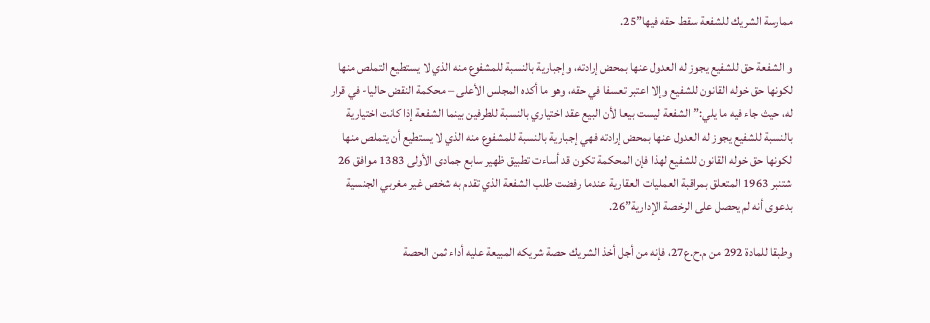ممارسة الشريك للشفعة سقط حقه فيها”25.

و الشفعة حق للشفيع يجوز له العدول عنها بمحض إرادته، وإجبارية بالنسبة للمشفوع منه الذي لا يستطيع التملص منها لكونها حق خوله القانون للشفيع وإلا اعتبر تعسفا في حقه، وهو ما أكده المجلس الأعلى – محكمة النقض حاليا- في قرار له، حيث جاء فيه ما يلي:” الشفعة ليست بيعا لأن البيع عقد اختياري بالنسبة للطرفين بينما الشفعة إذا كانت اختيارية بالنسبة للشفيع يجوز له العدول عنها بمحض إرادته فهي إجبارية بالنسبة للمشفوع منه الذي لا يستطيع أن يتملص منها لكونها حق خوله القانون للشفيع لهذا فإن المحكمة تكون قد أساءت تطبيق ظهير سابع جمادى الأولى 1383 موافق 26 شتنبر 1963 المتعلق بمراقبة العمليات العقارية عندما رفضت طلب الشفعة الذي تقدم به شخص غير مغربي الجنسية بدعوى أنه لم يحصل على الرخصة الإدارية”26.

وطبقا للمادة 292 من م.ح.ع27، فإنه من أجل أخذ الشريك حصة شريكه المبيعة عليه أداء ثمن الحصة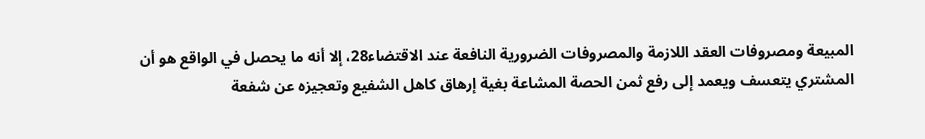المبيعة ومصروفات العقد اللازمة والمصروفات الضرورية النافعة عند الاقتضاء28، إلا أنه ما يحصل في الواقع هو أن المشتري يتعسف ويعمد إلى رفع ثمن الحصة المشاعة بغية إرهاق كاهل الشفيع وتعجيزه عن شفعة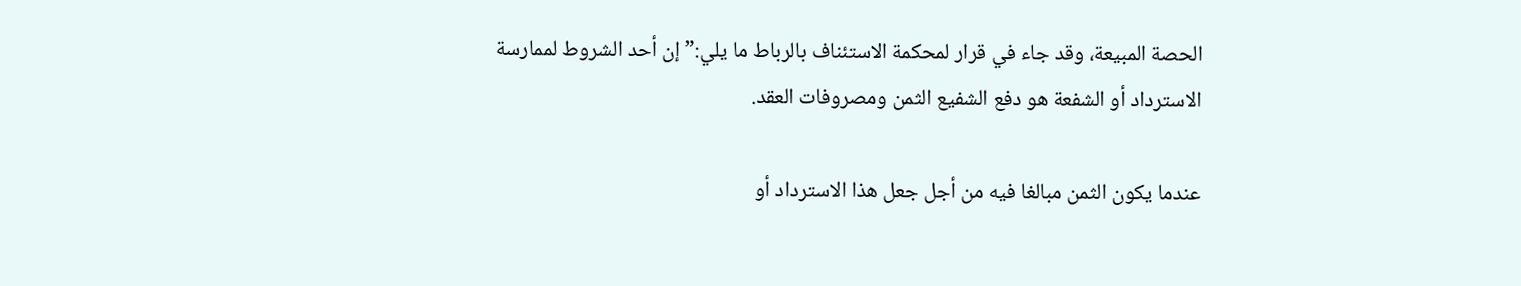الحصة المبيعة، وقد جاء في قرار لمحكمة الاستئناف بالرباط ما يلي:” إن أحد الشروط لممارسة الاسترداد أو الشفعة هو دفع الشفيع الثمن ومصروفات العقد.

عندما يكون الثمن مبالغا فيه من أجل جعل هذا الاسترداد أو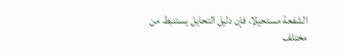الشفعة مستحيلا، فإن دليل التحايل يستنبط من مختلف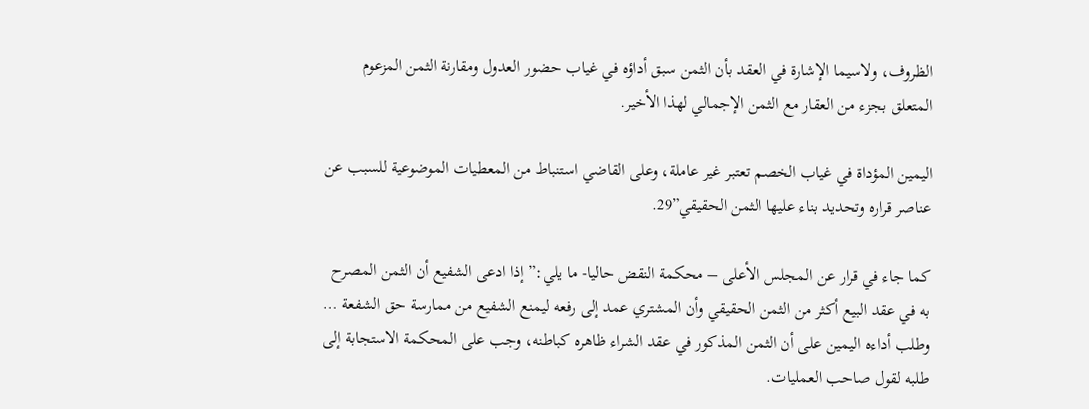الظروف، ولاسيما الإشارة في العقد بأن الثمن سبق أداؤه في غياب حضور العدول ومقارنة الثمن المزعوم المتعلق بجزء من العقار مع الثمن الإجمالي لهذا الأخير.

اليمين المؤداة في غياب الخصم تعتبر غير عاملة، وعلى القاضي استنباط من المعطيات الموضوعية للسبب عن عناصر قراره وتحديد بناء عليها الثمن الحقيقي”29.

كما جاء في قرار عن المجلس الأعلى – محكمة النقض حاليا- ما يلي:” إذا ادعى الشفيع أن الثمن المصرح به في عقد البيع أكثر من الثمن الحقيقي وأن المشتري عمد إلى رفعه ليمنع الشفيع من ممارسة حق الشفعة … وطلب أداءه اليمين على أن الثمن المذكور في عقد الشراء ظاهره كباطنه، وجب على المحكمة الاستجابة إلى طلبه لقول صاحب العمليات.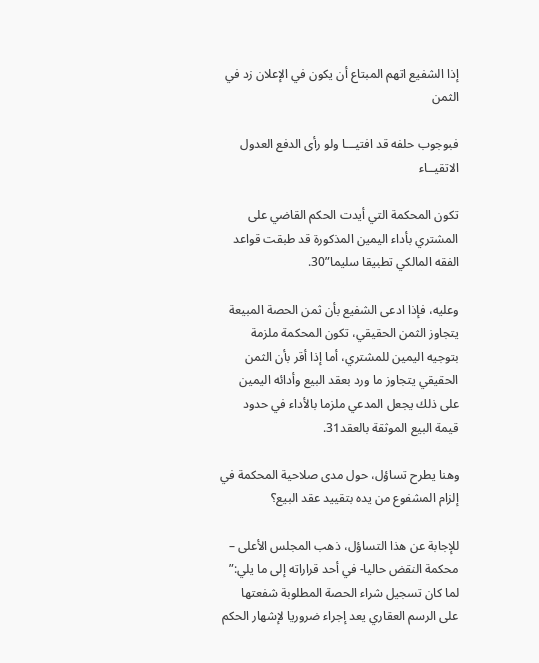إذا الشفيع اتهم المبتاع أن يكون في الإعلان زد في الثمن

فبوجوب حلفه قد افتيـــا ولو رأى الدفع العدول الاتقيــاء

تكون المحكمة التي أيدت الحكم القاضي على المشتري بأداء اليمين المذكورة قد طبقت قواعد الفقه المالكي تطبيقا سليما”30.

وعليه، فإذا ادعى الشفيع بأن ثمن الحصة المبيعة يتجاوز الثمن الحقيقي، تكون المحكمة ملزمة بتوجيه اليمين للمشتري، أما إذا أقر بأن الثمن الحقيقي يتجاوز ما ورد بعقد البيع وأدائه اليمين على ذلك يجعل المدعي ملزما بالأداء في حدود قيمة البيع الموثقة بالعقد31.

وهنا يطرح تساؤل، حول مدى صلاحية المحكمة في إلزام المشفوع من يده بتقييد عقد البيع؟

للإجابة عن هذا التساؤل، ذهب المجلس الأعلى – محكمة النقض حاليا- في أحد قراراته إلى ما يلي:” لما كان تسجيل شراء الحصة المطلوبة شفعتها على الرسم العقاري يعد إجراء ضروريا لإشهار الحكم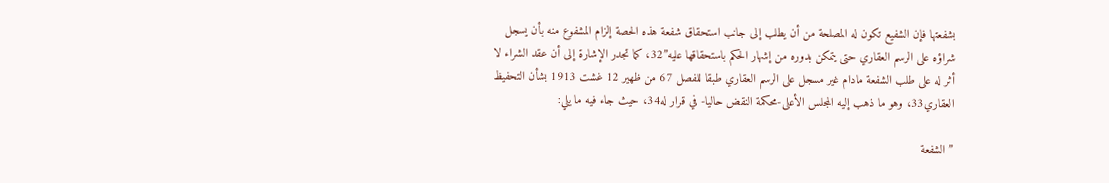بشفعتها فإن الشفيع تكون له المصلحة من أن يطلب إلى جانب استحقاق شفعة هذه الحصة إلزام المشفوع منه بأن يسجل شراؤه على الرسم العقاري حتى يتمكن بدوره من إشهار الحكم باستحقاقها عليه”32، كما تجدر الإشارة إلى أن عقد الشراء لا أثر له على طلب الشفعة مادام غير مسجل على الرسم العقاري طبقا للفصل 67 من ظهير 12 غشت 1913 بشأن التحفيظ العقاري33، وهو ما ذهب إليه المجلس الأعلى-محكمة النقض حاليا- في قرار له34، حيث جاء فيه ما يلي:

” الشفعة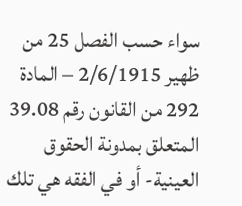سواء حسب الفصل 25 من ظهير 2/6/1915 – المادة 292 من القانون رقم 39.08 المتعلق بمدونة الحقوق العينية- أو في الفقه هي تلك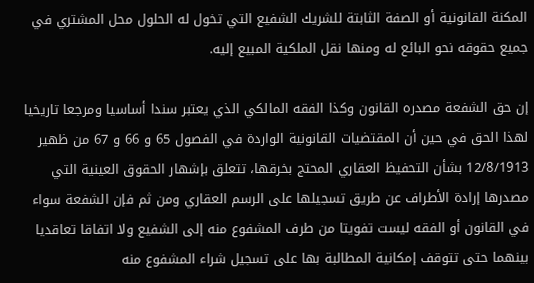المكنة القانونية أو الصفة الثابتة للشريك الشفيع التي تخول له الحلول محل المشتري في جميع حقوقه نحو البائع له ومنها نقل الملكية المبيع إليه.

إن حق الشفعة مصدره القانون وكذا الفقه المالكي الذي يعتبر سندا أساسيا ومرجعا تاريخيا لهذا الحق في حين أن المقتضيات القانونية الواردة في الفصول 65 و 66 و 67 من ظهير 12/8/1913 بشأن التحفيظ العقاري المحتج بخرقها، تتعلق بإشهار الحقوق العينية التي مصدرها إرادة الأطراف عن طريق تسجيلها على الرسم العقاري ومن ثم فإن الشفعة سواء في القانون أو الفقه ليست تفويتا من طرف المشفوع منه إلى الشفيع ولا اتفاقا تعاقديا بينهما حتى تتوقف إمكانية المطالبة بها على تسجيل شراء المشفوع منه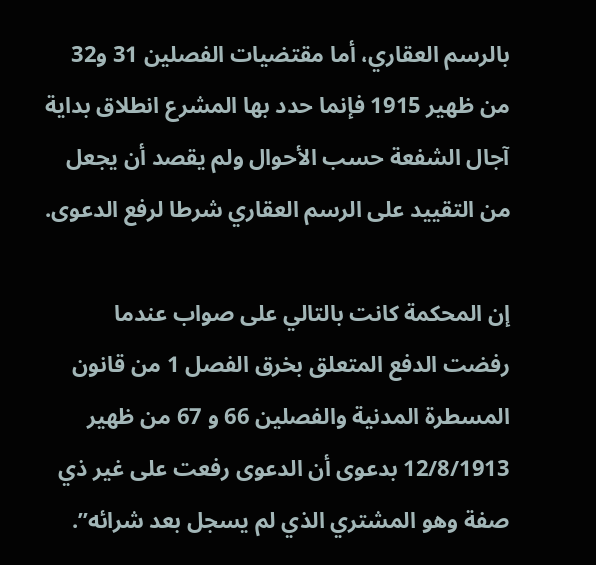بالرسم العقاري، أما مقتضيات الفصلين 31 و32 من ظهير 1915 فإنما حدد بها المشرع انطلاق بداية آجال الشفعة حسب الأحوال ولم يقصد أن يجعل من التقييد على الرسم العقاري شرطا لرفع الدعوى.

إن المحكمة كانت بالتالي على صواب عندما رفضت الدفع المتعلق بخرق الفصل 1 من قانون المسطرة المدنية والفصلين 66 و 67 من ظهير 12/8/1913 بدعوى أن الدعوى رفعت على غير ذي صفة وهو المشتري الذي لم يسجل بعد شرائه”.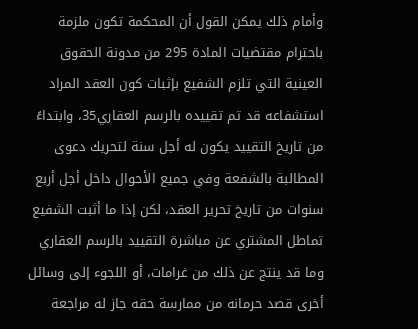وأمام ذلك يمكن القول أن المحكمة تكون ملزمة باحترام مقتضيات المادة 295 من مدونة الحقوق العينية التي تلزم الشفيع بإثبات كون العقد المراد استشفاعه قد تم تقييده بالرسم العقاري35، وابتداءً من تاريخ التقييد يكون له أجل سنة لتحريك دعوى المطالبة بالشفعة وفي جميع الأحوال داخل أجل أربع سنوات من تاريخ تحرير العقد، لكن إذا ما أثبت الشفيع تماطل المشتري عن مباشرة التقييد بالرسم العقاري وما قد ينتج عن ذلك من غرامات، أو اللجوء إلى وسائل أخرى قصد حرمانه من ممارسة حقه جاز له مراجعة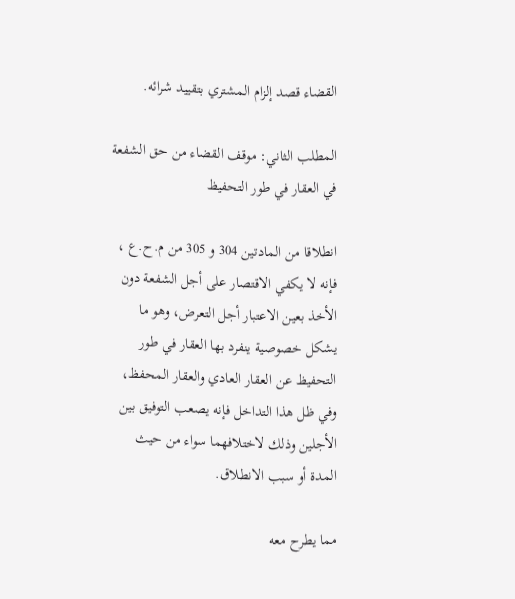القضاء قصد إلزام المشتري بتقييد شرائه.

المطلب الثاني: موقف القضاء من حق الشفعة في العقار في طور التحفيظ

انطلاقا من المادتين 304 و 305 من م.ح.ع ، فإنه لا يكفي الاقتصار على أجل الشفعة دون الأخذ بعين الاعتبار أجل التعرض، وهو ما يشكل خصوصية ينفرد بها العقار في طور التحفيظ عن العقار العادي والعقار المحفظ، وفي ظل هذا التداخل فإنه يصعب التوفيق بين الأجلين وذلك لاختلافهما سواء من حيث المدة أو سبب الانطلاق.

مما يطرح معه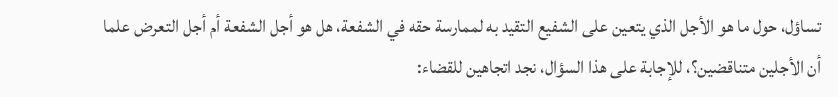تساؤل، حول ما هو الأجل الذي يتعين على الشفيع التقيد به لممارسة حقه في الشفعة، هل هو أجل الشفعة أم أجل التعرض علما أن الأجلين متناقضين؟، للإجابة على هذا السؤال، نجد اتجاهين للقضاء: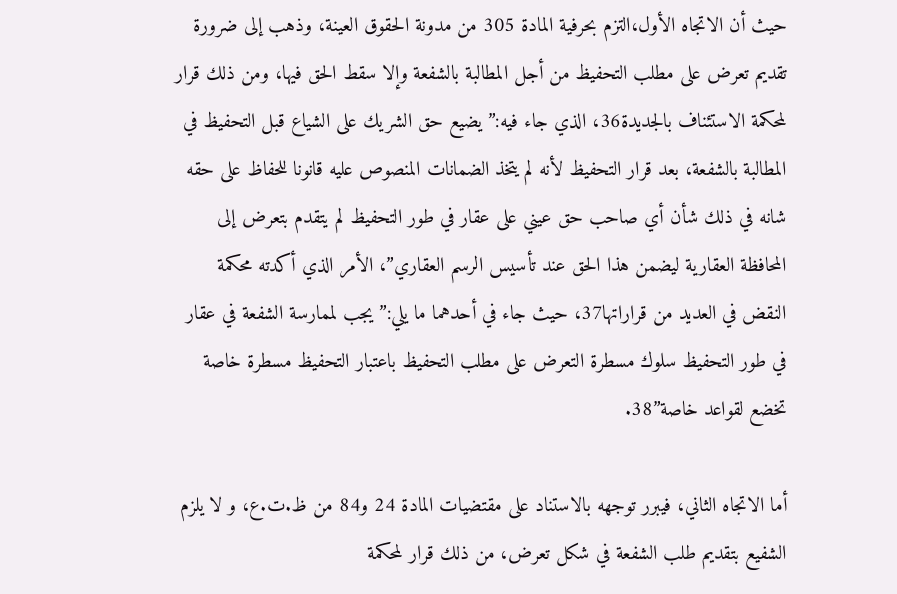حيث أن الاتجاه الأول،التزم بحرفية المادة 305 من مدونة الحقوق العينة، وذهب إلى ضرورة تقديم تعرض على مطلب التحفيظ من أجل المطالبة بالشفعة وإلا سقط الحق فيها، ومن ذلك قرار لمحكمة الاستئناف بالجديدة36، الذي جاء فيه:” يضيع حق الشريك على الشياع قبل التحفيظ في المطالبة بالشفعة، بعد قرار التحفيظ لأنه لم يتخذ الضمانات المنصوص عليه قانونا للحفاظ على حقه شانه في ذلك شأن أي صاحب حق عيني على عقار في طور التحفيظ لم يتقدم بتعرض إلى المحافظة العقارية ليضمن هذا الحق عند تأسيس الرسم العقاري”، الأمر الذي أكدته محكمة النقض في العديد من قراراتها37، حيث جاء في أحدهما ما يلي:” يجب لممارسة الشفعة في عقار في طور التحفيظ سلوك مسطرة التعرض على مطلب التحفيظ باعتبار التحفيظ مسطرة خاصة تخضع لقواعد خاصة”38.

أما الاتجاه الثاني، فيبرر توجهه بالاستناد على مقتضيات المادة 24 و84 من ظ.ت.ع، و لا يلزم الشفيع بتقديم طلب الشفعة في شكل تعرض، من ذلك قرار لمحكمة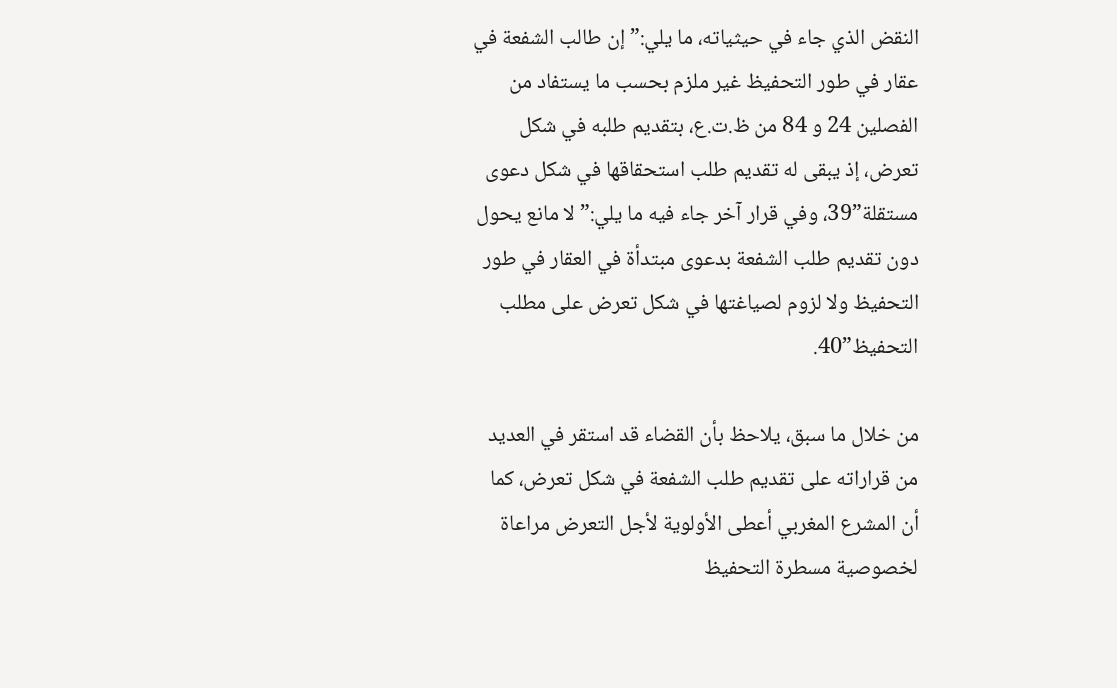النقض الذي جاء في حيثياته، ما يلي:” إن طالب الشفعة في عقار في طور التحفيظ غير ملزم بحسب ما يستفاد من الفصلين 24 و 84 من ظ.ت.ع، بتقديم طلبه في شكل تعرض، إذ يبقى له تقديم طلب استحقاقها في شكل دعوى مستقلة”39، وفي قرار آخر جاء فيه ما يلي:” لا مانع يحول دون تقديم طلب الشفعة بدعوى مبتدأة في العقار في طور التحفيظ ولا لزوم لصياغتها في شكل تعرض على مطلب التحفيظ”40.

من خلال ما سبق، يلاحظ بأن القضاء قد استقر في العديد من قراراته على تقديم طلب الشفعة في شكل تعرض، كما أن المشرع المغربي أعطى الأولوية لأجل التعرض مراعاة لخصوصية مسطرة التحفيظ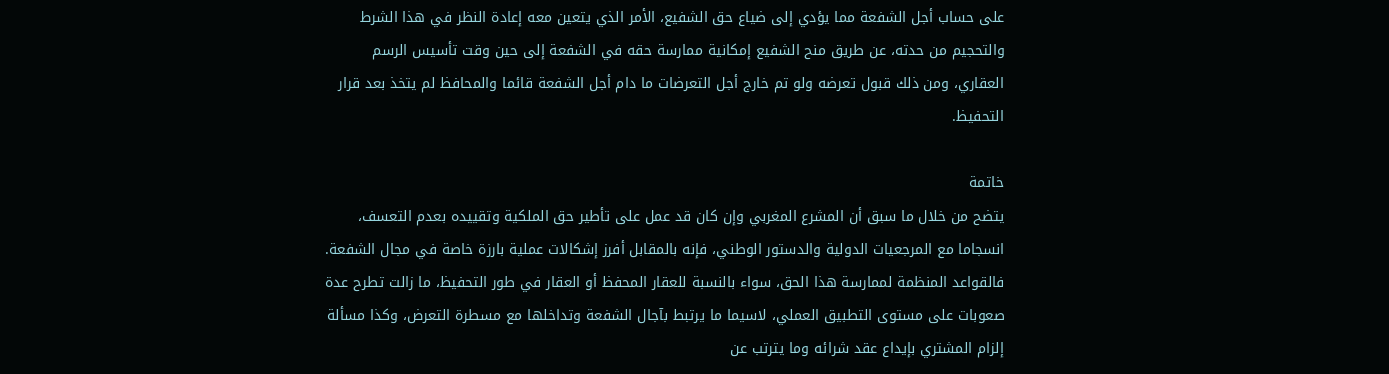على حساب أجل الشفعة مما يؤدي إلى ضياع حق الشفيع، الأمر الذي يتعين معه إعادة النظر في هذا الشرط والتحجيم من حدته، عن طريق منح الشفيع إمكانية ممارسة حقه في الشفعة إلى حين وقت تأسيس الرسم العقاري، ومن ذلك قبول تعرضه ولو تم خارج أجل التعرضات ما دام أجل الشفعة قائما والمحافظ لم يتخذ بعد قرار التحفيظ.

خاتمة
يتضح من خلال ما سبق أن المشرع المغربي وإن كان قد عمل على تأطير حق الملكية وتقييده بعدم التعسف، انسجاما مع المرجعيات الدولية والدستور الوطني، فإنه بالمقابل أفرز إشكالات عملية بارزة خاصة في مجال الشفعة. فالقواعد المنظمة لممارسة هذا الحق، سواء بالنسبة للعقار المحفظ أو العقار في طور التحفيظ، ما زالت تطرح عدة صعوبات على مستوى التطبيق العملي، لاسيما ما يرتبط بآجال الشفعة وتداخلها مع مسطرة التعرض، وكذا مسألة إلزام المشتري بإيداع عقد شرائه وما يترتب عن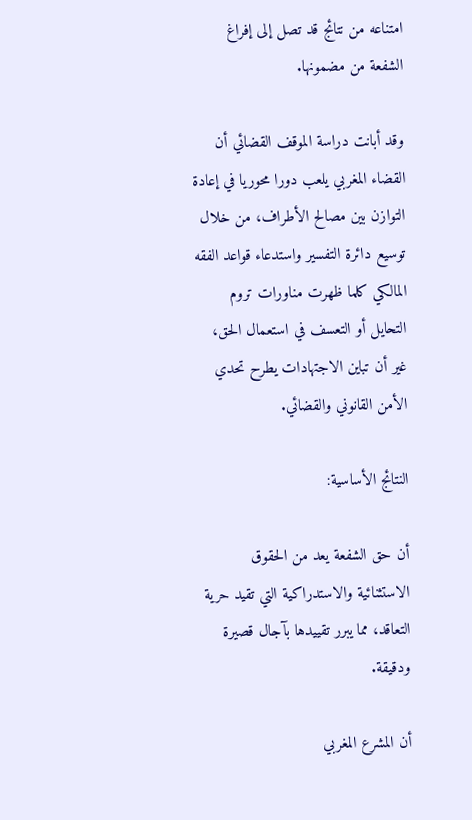امتناعه من نتائج قد تصل إلى إفراغ الشفعة من مضمونها.

وقد أبانت دراسة الموقف القضائي أن القضاء المغربي يلعب دورا محوريا في إعادة التوازن بين مصالح الأطراف، من خلال توسيع دائرة التفسير واستدعاء قواعد الفقه المالكي كلما ظهرت مناورات تروم التحايل أو التعسف في استعمال الحق، غير أن تباين الاجتهادات يطرح تحدي الأمن القانوني والقضائي.

النتائج الأساسية:

أن حق الشفعة يعد من الحقوق الاستثنائية والاستدراكية التي تقيد حرية التعاقد، مما يبرر تقييدها بآجال قصيرة ودقيقة.

أن المشرع المغربي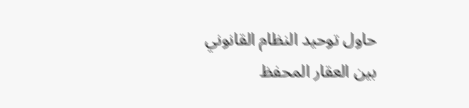حاول توحيد النظام القانوني بين العقار المحفظ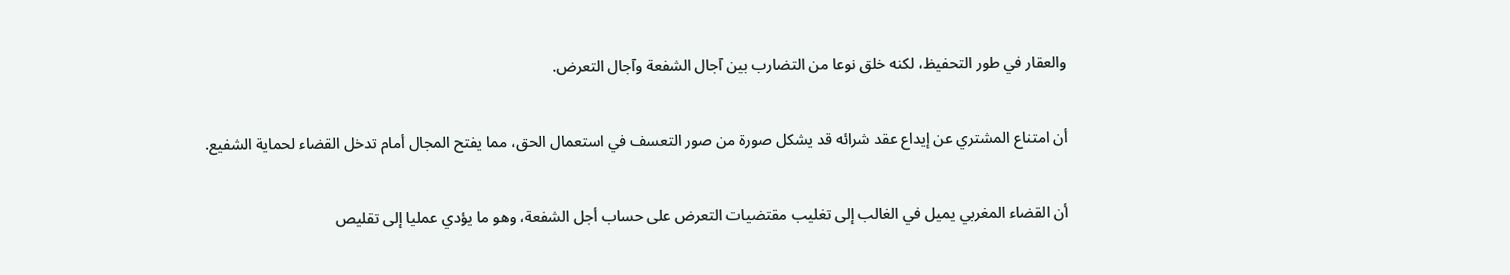والعقار في طور التحفيظ، لكنه خلق نوعا من التضارب بين آجال الشفعة وآجال التعرض.

أن امتناع المشتري عن إيداع عقد شرائه قد يشكل صورة من صور التعسف في استعمال الحق، مما يفتح المجال أمام تدخل القضاء لحماية الشفيع.

أن القضاء المغربي يميل في الغالب إلى تغليب مقتضيات التعرض على حساب أجل الشفعة، وهو ما يؤدي عمليا إلى تقليص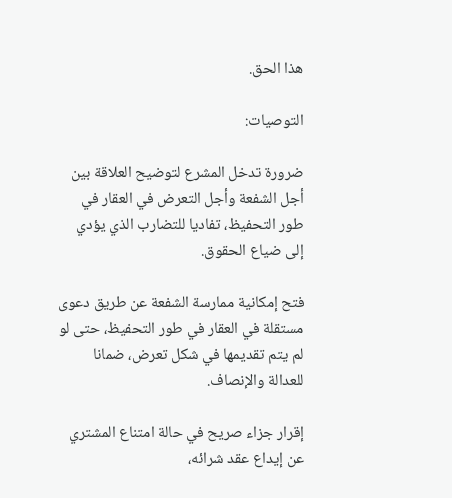هذا الحق.

التوصيات:

ضرورة تدخل المشرع لتوضيح العلاقة بين أجل الشفعة وأجل التعرض في العقار في طور التحفيظ، تفاديا للتضارب الذي يؤدي إلى ضياع الحقوق.

فتح إمكانية ممارسة الشفعة عن طريق دعوى مستقلة في العقار في طور التحفيظ، حتى لو لم يتم تقديمها في شكل تعرض، ضمانا للعدالة والإنصاف.

إقرار جزاء صريح في حالة امتناع المشتري عن إيداع عقد شرائه،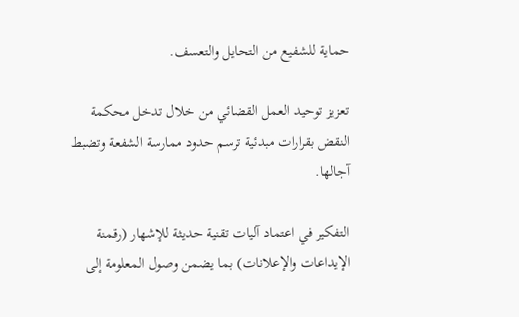حماية للشفيع من التحايل والتعسف.

تعزيز توحيد العمل القضائي من خلال تدخل محكمة النقض بقرارات مبدئية ترسم حدود ممارسة الشفعة وتضبط آجالها.

التفكير في اعتماد آليات تقنية حديثة للإشهار (رقمنة الإيداعات والإعلانات) بما يضمن وصول المعلومة إلى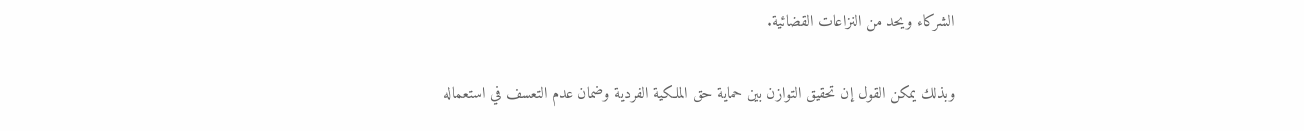الشركاء ويحد من النزاعات القضائية.

وبذلك يمكن القول إن تحقيق التوازن بين حماية حق الملكية الفردية وضمان عدم التعسف في استعماله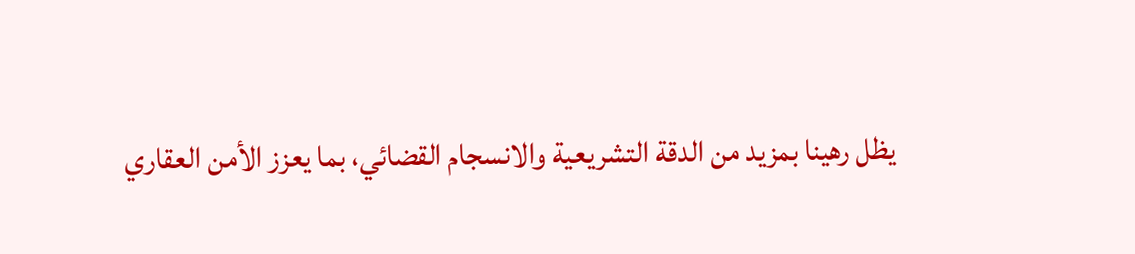يظل رهينا بمزيد من الدقة التشريعية والانسجام القضائي، بما يعزز الأمن العقاري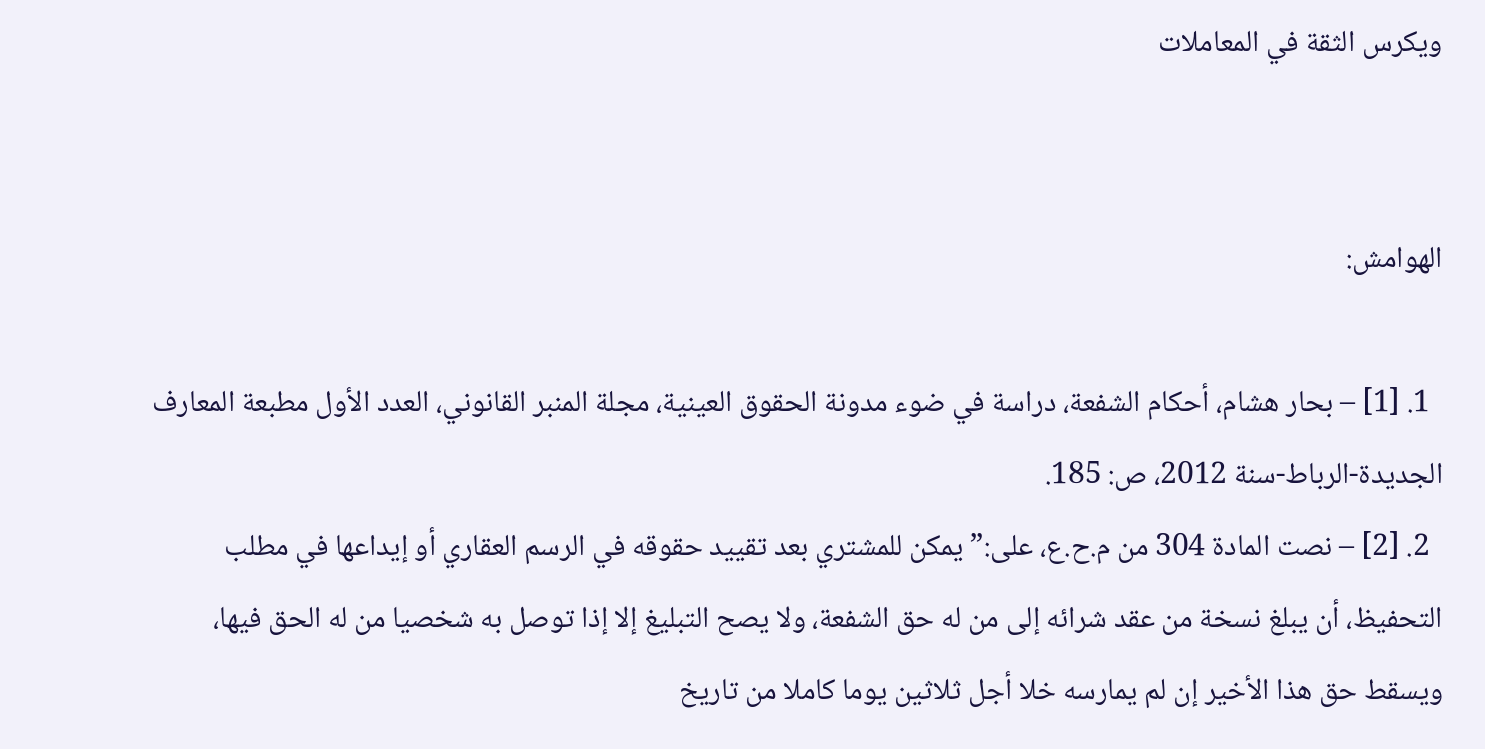ويكرس الثقة في المعاملات


الهوامش:

  1. [1] – بحار هشام، أحكام الشفعة، دراسة في ضوء مدونة الحقوق العينية، مجلة المنبر القانوني، العدد الأول مطبعة المعارف الجديدة-الرباط-سنة 2012، ص: 185.
  2. [2] – نصت المادة 304 من م.ح.ع، على:” يمكن للمشتري بعد تقييد حقوقه في الرسم العقاري أو إيداعها في مطلب التحفيظ، أن يبلغ نسخة من عقد شرائه إلى من له حق الشفعة، ولا يصح التبليغ إلا إذا توصل به شخصيا من له الحق فيها، ويسقط حق هذا الأخير إن لم يمارسه خلا أجل ثلاثين يوما كاملا من تاريخ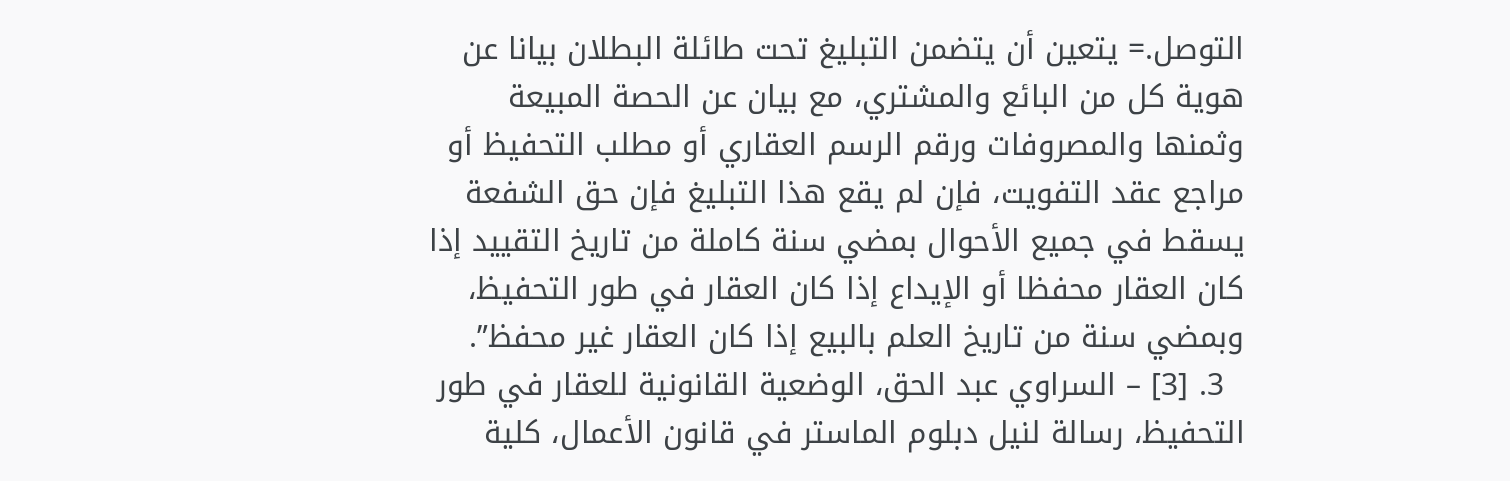التوصل.= يتعين أن يتضمن التبليغ تحت طائلة البطلان بيانا عن هوية كل من البائع والمشتري، مع بيان عن الحصة المبيعة وثمنها والمصروفات ورقم الرسم العقاري أو مطلب التحفيظ أو مراجع عقد التفويت، فإن لم يقع هذا التبليغ فإن حق الشفعة يسقط في جميع الأحوال بمضي سنة كاملة من تاريخ التقييد إذا كان العقار محفظا أو الإيداع إذا كان العقار في طور التحفيظ، وبمضي سنة من تاريخ العلم بالبيع إذا كان العقار غير محفظ”.
  3. [3] – السراوي عبد الحق، الوضعية القانونية للعقار في طور التحفيظ، رسالة لنيل دبلوم الماستر في قانون الأعمال، كلية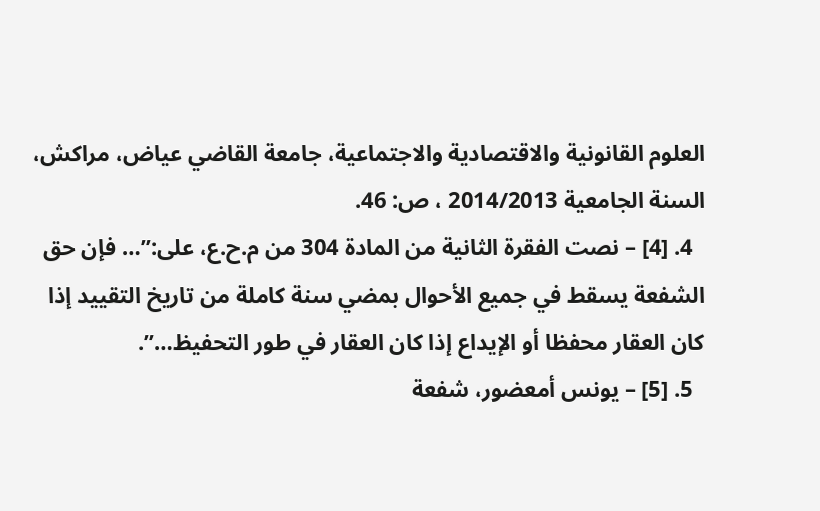العلوم القانونية والاقتصادية والاجتماعية، جامعة القاضي عياض، مراكش، السنة الجامعية 2014/2013 ، ص: 46.
  4. [4] – نصت الفقرة الثانية من المادة 304 من م.ح.ع، على:”… فإن حق الشفعة يسقط في جميع الأحوال بمضي سنة كاملة من تاريخ التقييد إذا كان العقار محفظا أو الإيداع إذا كان العقار في طور التحفيظ…”.
  5. [5] – يونس أمعضور، شفعة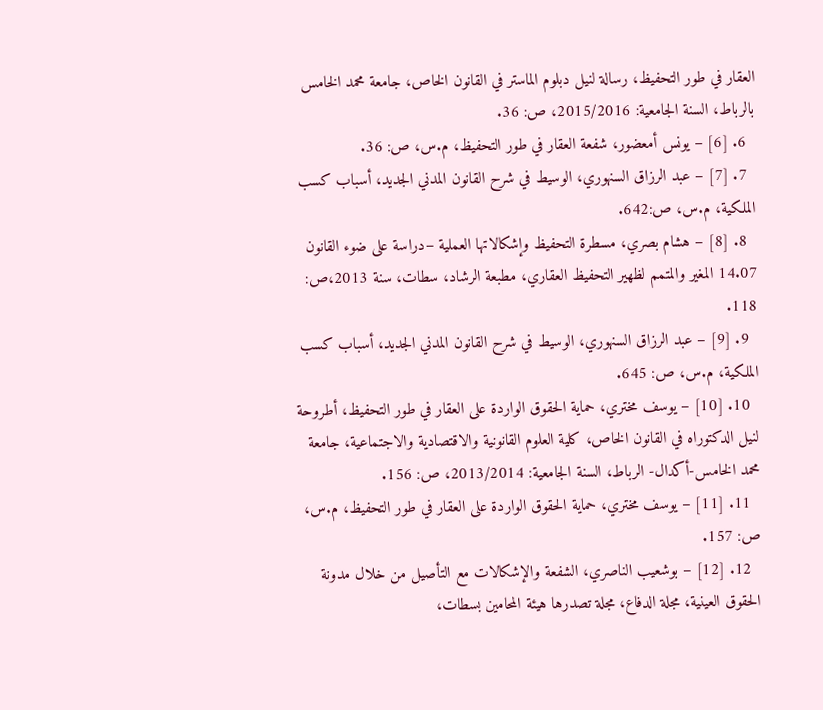العقار في طور التحفيظ، رسالة لنيل دبلوم الماستر في القانون الخاص، جامعة محمد الخامس بالرباط، السنة الجامعية: 2015/2016، ص: 36.
  6. [6] – يونس أمعضور، شفعة العقار في طور التحفيظ، م.س، ص: 36.
  7. [7] – عبد الرزاق السنهوري، الوسيط في شرح القانون المدني الجديد، أسباب كسب الملكية، م.س، ص:642.
  8. [8] – هشام بصري، مسطرة التحفيظ وإشكالاتها العملية –دراسة على ضوء القانون 14.07 المغير والمتمم لظهير التحفيظ العقاري، مطبعة الرشاد، سطات، سنة 2013،ص: 118.
  9. [9] – عبد الرزاق السنهوري، الوسيط في شرح القانون المدني الجديد، أسباب كسب الملكية، م.س، ص: 645.
  10. [10] – يوسف مختري، حماية الحقوق الواردة على العقار في طور التحفيظ، أطروحة لنيل الدكتوراه في القانون الخاص، كلية العلوم القانونية والاقتصادية والاجتماعية، جامعة محمد الخامس-أكدال- الرباط، السنة الجامعية: 2013/2014، ص: 156.
  11. [11] – يوسف مختري، حماية الحقوق الواردة على العقار في طور التحفيظ، م.س، ص: 157.
  12. [12] – بوشعيب الناصري، الشفعة والإشكالات مع التأصيل من خلال مدونة الحقوق العينية، مجلة الدفاع، مجلة تصدرها هيئة المحامين بسطات،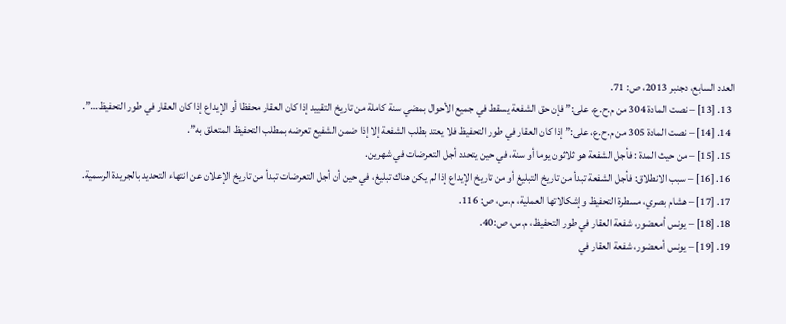العدد السابع، دجنبر 2013، ص: 71.
  13. [13] – نصت المادة 304 من م.ح.ع، على:” فإن حق الشفعة يسقط في جميع الأحوال بمضي سنة كاملة من تاريخ التقييد إذا كان العقار محفظا أو الإيداع إذا كان العقار في طور التحفيظ…”.
  14. [14] – نصت المادة 305 من م.ح.ع، على:” إذا كان العقار في طور التحفيظ فلا يعتد بطلب الشفعة إلا إذا ضمن الشفيع تعرضه بمطلب التحفيظ المتعلق به”.
  15. [15] – من حيث المدة : فأجل الشفعة هو ثلاثون يوما أو سنة، في حين يتحدد أجل التعرضات في شهرين.
  16. [16] – سبب الانطلاق: فأجل الشفعة تبدأ من تاريخ التبليغ أو من تاريخ الإيداع إذا لم يكن هناك تبليغ، في حين أن أجل التعرضات تبدأ من تاريخ الإعلان عن انتهاء التحديد بالجريدة الرسمية.
  17. [17] – هشام بصري، مسطرة التحفيظ وإشكالاتها العملية، م.س، ص: 116.
  18. [18] – يونس أمعضور، شفعة العقار في طور التحفيظ، م.س، ص:40.
  19. [19] – يونس أمعضور، شفعة العقار في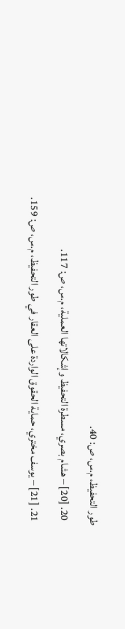طور التحفيظ، م.س، ص: 40.
  20. [20] – هشام بصري، مسطرة التحفيظ وإشكالاتها العملية، م.س، ص: 117.
  21. [21] – يوسف مختري، حماية الحقوق الواردة على العقار في طور التحفيظ، م.س، ص: 159.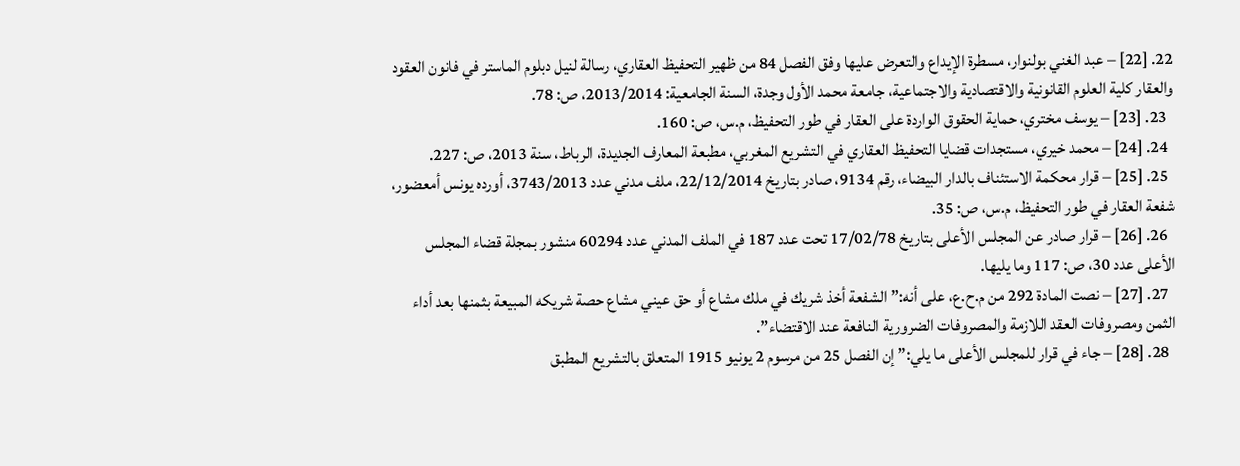22. [22] – عبد الغني بولنوار، مسطرة الإيداع والتعرض عليها وفق الفصل 84 من ظهير التحفيظ العقاري، رسالة لنيل دبلوم الماستر في فانون العقود والعقار كلية العلوم القانونية والاقتصادية والاجتماعية، جامعة محمد الأول وجدة، السنة الجامعية: 2013/2014، ص: 78.
  23. [23] – يوسف مختري، حماية الحقوق الواردة على العقار في طور التحفيظ، م.س، ص: 160.
  24. [24] – محمد خيري، مستجدات قضايا التحفيظ العقاري في التشريع المغربي، مطبعة المعارف الجديدة، الرباط، سنة 2013، ص: 227.
  25. [25] – قرار محكمة الاستئناف بالدار البيضاء، رقم 9134، صادر بتاريخ 22/12/2014، ملف مدني عدد 3743/2013، أورده يونس أمعضور، شفعة العقار في طور التحفيظ، م.س، ص: 35.
  26. [26] – قرار صادر عن المجلس الأعلى بتاريخ 17/02/78 تحت عدد 187 في الملف المدني عدد 60294 منشور بمجلة قضاء المجلس الأعلى عدد 30، ص: 117 وما يليها.
  27. [27] – نصت المادة 292 من م.ح.ع، على أنه:” الشفعة أخذ شريك في ملك مشاع أو حق عيني مشاع حصة شريكه المبيعة بثمنها بعد أداء الثمن ومصروفات العقد اللازمة والمصروفات الضرورية النافعة عند الاقتضاء”.
  28. [28] – جاء في قرار للمجلس الأعلى ما يلي:” إن الفصل 25 من مرسوم 2 يونيو 1915 المتعلق بالتشريع المطبق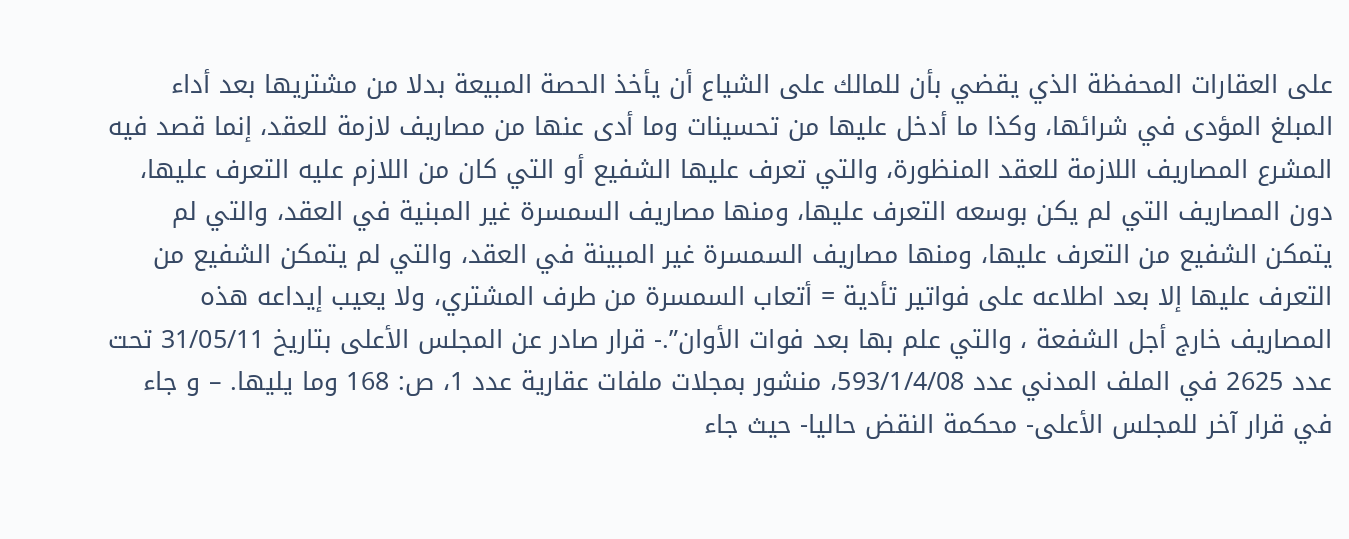على العقارات المحفظة الذي يقضي بأن للمالك على الشياع أن يأخذ الحصة المبيعة بدلا من مشتريها بعد أداء المبلغ المؤدى في شرائها، وكذا ما أدخل عليها من تحسينات وما أدى عنها من مصاريف لازمة للعقد، إنما قصد فيه المشرع المصاريف اللازمة للعقد المنظورة، والتي تعرف عليها الشفيع أو التي كان من اللازم عليه التعرف عليها، دون المصاريف التي لم يكن بوسعه التعرف عليها، ومنها مصاريف السمسرة غير المبنية في العقد، والتي لم يتمكن الشفيع من التعرف عليها، ومنها مصاريف السمسرة غير المبينة في العقد، والتي لم يتمكن الشفيع من التعرف عليها إلا بعد اطلاعه على فواتير تأدية = أتعاب السمسرة من طرف المشتري، ولا يعيب إيداعه هذه المصاريف خارج أجل الشفعة ، والتي علم بها بعد فوات الأوان”.- قرار صادر عن المجلس الأعلى بتاريخ 31/05/11 تحت عدد 2625 في الملف المدني عدد 593/1/4/08، منشور بمجلات ملفات عقارية عدد 1، ص: 168 وما يليها. – و جاء في قرار آخر للمجلس الأعلى- محكمة النقض حاليا- حيث جاء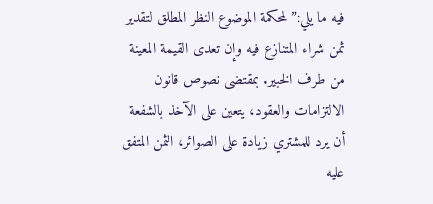فيه ما يلي:” لمحكمة الموضوع النظر المطلق لتقدير ثمن شراء المتنازع فيه وإن تعدى القيمة المعينة من طرف الخبير. بمقتضى نصوص قانون الالتزامات والعقود، يتعين على الآخذ بالشفعة أن يرد للمشتري زيادة على الصوائر، الثمن المتفق عليه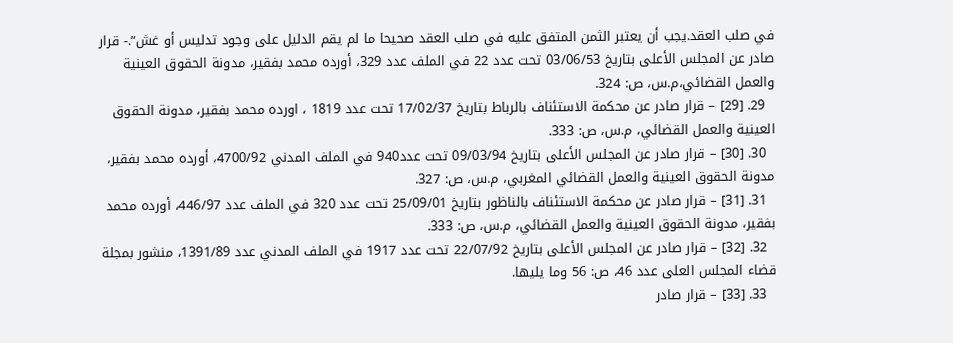في صلب العقد.يجب أن يعتبر الثمن المتفق عليه في صلب العقد صحيحا ما لم يقم الدليل على وجود تدليس أو غش”.- قرار صادر عن المجلس الأعلى بتاريخ 03/06/53 تحت عدد 22 في الملف عدد 329، أورده محمد بفقير، مدونة الحقوق العينية والعمل القضائي،م.س، ص: 324.
  29. [29] – قرار صادر عن محكمة الاستئناف بالرباط بتاريخ 17/02/37 تحت عدد 1819 ، اورده محمد بفقير، مدونة الحقوق العينية والعمل القضائي، م.س، ص: 333.
  30. [30] – قرار صادر عن المجلس الأعلى بتاريخ 09/03/94 تحت عدد940 في الملف المدني 4700/92، أورده محمد بفقير، مدونة الحقوق العينية والعمل القضائي المغربي، م.س، ص: 327.
  31. [31] – قرار صادر عن محكمة الاستئناف بالناظور بتاريخ 25/09/01 تحت عدد 320 في الملف عدد 446/97، أورده محمد بفقير، مدونة الحقوق العينية والعمل القضائي، م.س، ص: 333.
  32. [32] – قرار صادر عن المجلس الأعلى بتاريخ 22/07/92 تحت عدد 1917 في الملف المدني عدد 1391/89، منشور بمجلة قضاء المجلس العلى عدد 46، ص: 56 وما يليها.
  33. [33] – قرار صادر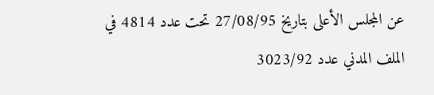عن المجلس الأعلى بتاريخ 27/08/95 تحت عدد 4814 في الملف المدني عدد 3023/92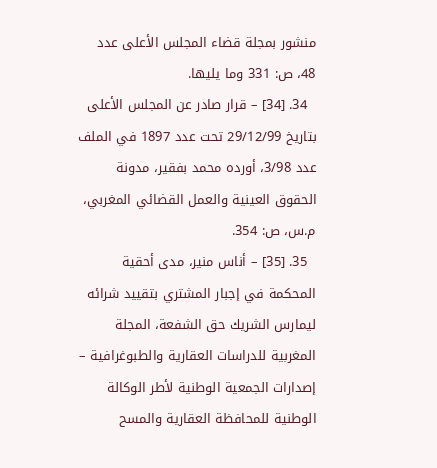منشور بمجلة قضاء المجلس الأعلى عدد 48، ص: 331 وما يليها.
  34. [34] – قرار صادر عن المجلس الأعلى بتاريخ 29/12/99 تحت عدد 1897 في الملف عدد 3/98، أورده محمد بفقير، مدونة الحقوق العينية والعمل القضائي المغربي، م.س، ص: 354.
  35. [35] – أناس منير، مدى أحقية المحكمة في إجبار المشتري بتقييد شرائه ليمارس الشريك حق الشفعة، المجلة المغربية للدراسات العقارية والطبوغرافية – إصدارات الجمعية الوطنية لأطر الوكالة الوطنية للمحافظة العقارية والمسح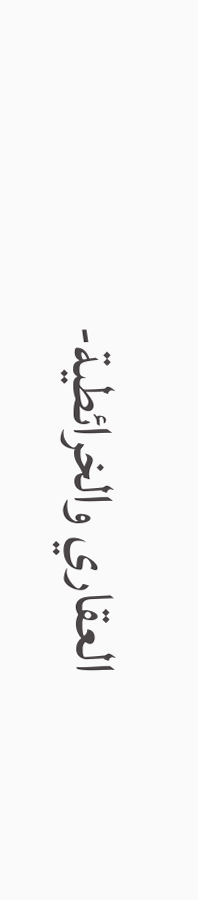العقاري والخرائطية-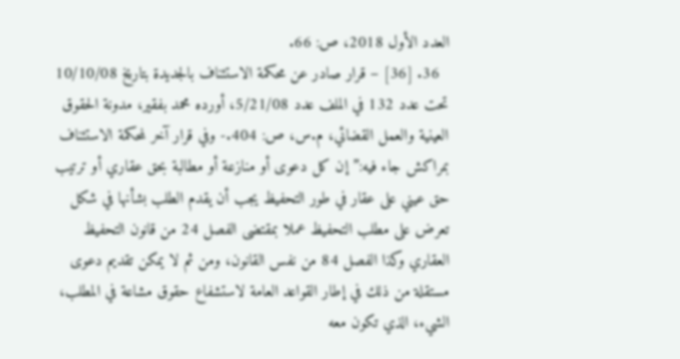العدد الأول 2018، ص: 66.
  36. [36] – قرار صادر عن محكمة الاستئناف بالجديدة بتاريخ 10/10/08 تحت عدد 132 في الملف عدد 5/21/08، أورده محمد بفقير، مدونة الحقوق العينية والعمل القضائي، م.س، ص: 404.- وفي قرار آخر لمحكمة الاستئناف بمراكش جاء فيه:” إن كل دعوى أو منازعة أو مطالبة بحق عقاري أو ترتيب حق عيني على عقار في طور التحفيظ يجب أن يقدم الطلب بشأنها في شكل تعرض على مطلب التحفيظ عملا بمقتضى الفصل 24 من قانون التحفيظ العقاري وكذا الفصل 84 من نفس القانون، ومن ثم لا يمكن تقديم دعوى مستقلة من ذلك في إطار القواعد العامة لاستشفاع حقوق مشاعة في المطلب، الشيء، الذي تكون معه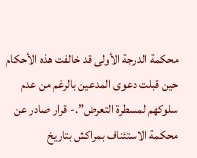محكمة الدرجة الأولى قد خالفت هذه الأحكام حين قبلت دعوى المدعين بالرغم من عدم سلوكهم لمسطرة التعرض”.- قرار صادر عن محكمة الاستئناف بمراكش بتاريخ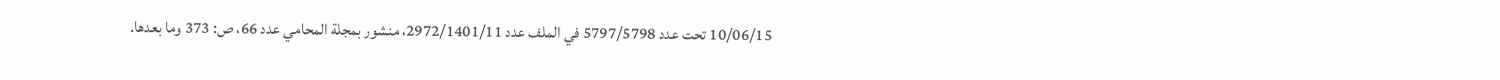10/06/15 تحت عدد 5797/5798 في الملف عدد 2972/1401/11، منشور بمجلة المحامي عدد 66، ص: 373 وما بعدها.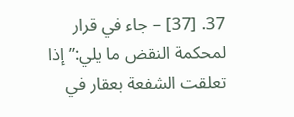37. [37] – جاء في قرار لمحكمة النقض ما يلي:” إذا تعلقت الشفعة بعقار في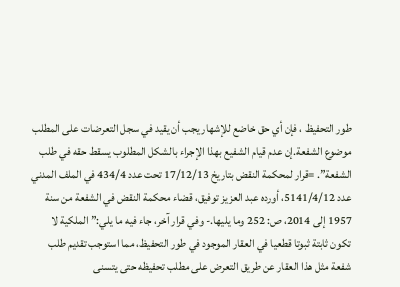طور التحفيظ ، فإن أي حق خاضع للإشهار يجب أن يقيد في سجل التعرضات على المطلب موضوع الشفعة.إن عدم قيام الشفيع بهذا الإجراء بالشكل المطلوب يسقط حقه في طلب الشفعة”. =قرار لمحكمة النقض بتاريخ 17/12/13 تحت عدد 434/4 في الملف المدني عدد 5141/4/12، أورده عبد العزيز توفيق، قضاء محكمة النقض في الشفعة من سنة 1957 إلى 2014، ص: 252 وما يليها.- وفي قرار آخر، جاء فيه ما يلي:” الملكية لا تكون ثابتة ثبوتا قطعيا في العقار الموجود في طور التحفيظ، مما استوجب تقديم طلب شفعة مثل هذا العقار عن طريق التعرض على مطلب تحفيظه حتى يتسنى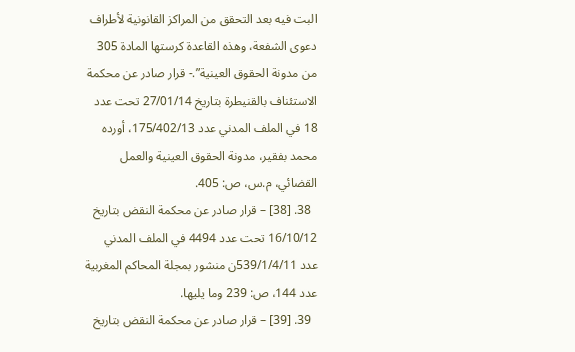البت فيه بعد التحقق من المراكز القانونية لأطراف دعوى الشفعة، وهذه القاعدة كرستها المادة 305 من مدونة الحقوق العينية”.- قرار صادر عن محكمة الاستئناف بالقنيطرة بتاريخ 27/01/14 تحت عدد 18 في الملف المدني عدد 175/402/13، أورده محمد بفقير، مدونة الحقوق العينية والعمل القضائي، م.س، ص: 405.
  38. [38] – قرار صادر عن محكمة النقض بتاريخ 16/10/12 تحت عدد 4494 في الملف المدني عدد 539/1/4/11ن منشور بمجلة المحاكم المغربية عدد 144، ص: 239 وما يليها.
  39. [39] – قرار صادر عن محكمة النقض بتاريخ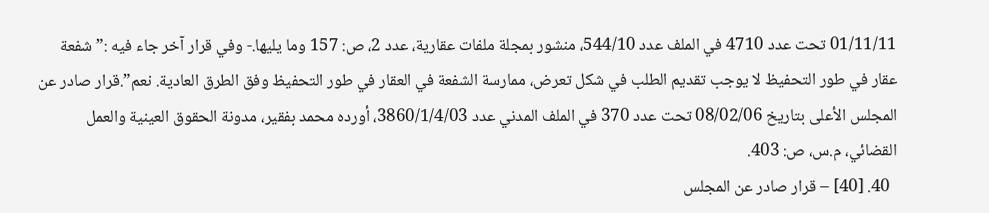01/11/11 تحت عدد 4710 في الملف عدد 544/10، منشور بمجلة ملفات عقارية، عدد 2، ص: 157 وما يليها.- وفي قرار آخر جاء فيه :” شفعة عقار في طور التحفيظ لا يوجب تقديم الطلب في شكل تعرض، ممارسة الشفعة في العقار في طور التحفيظ وفق الطرق العادية. نعم”.قرار صادر عن المجلس الأعلى بتاريخ 08/02/06 تحت عدد 370 في الملف المدني عدد 3860/1/4/03، أورده محمد بفقير، مدونة الحقوق العينية والعمل القضائي، م.س، ص: 403.
  40. [40] – قرار صادر عن المجلس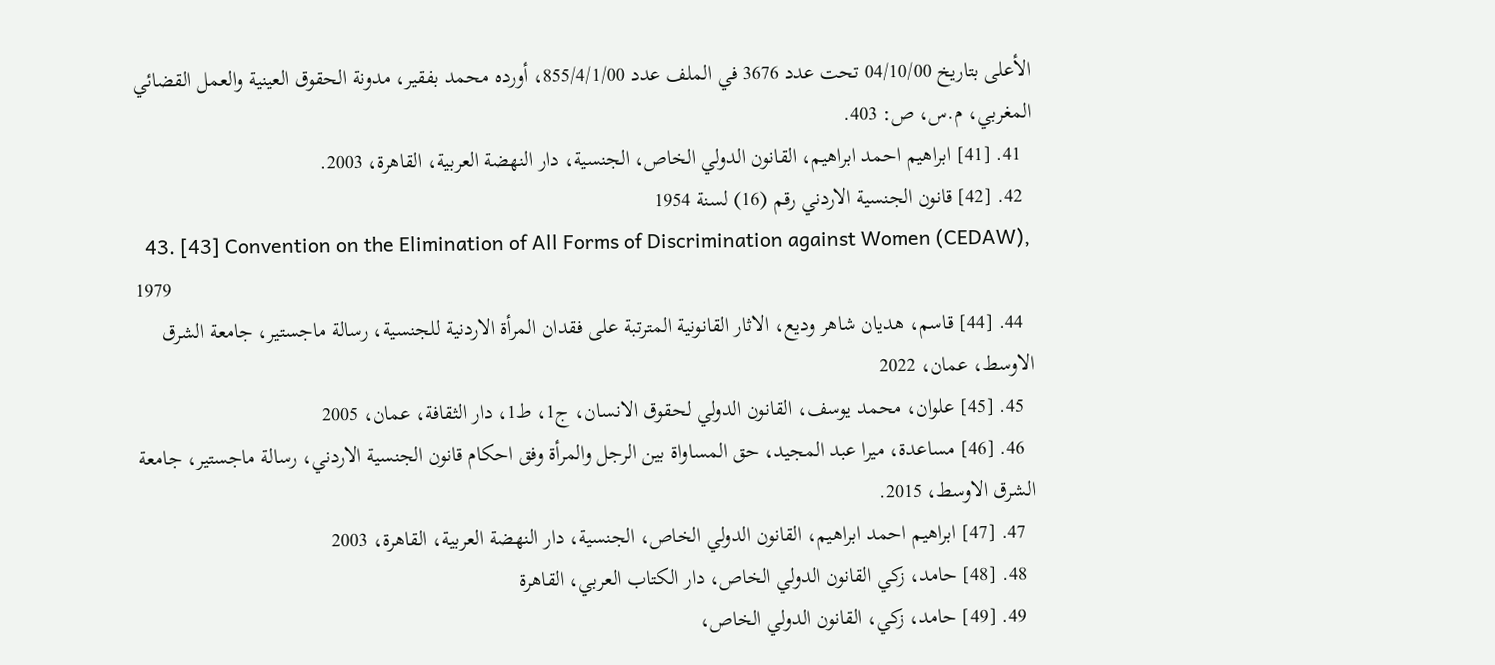الأعلى بتاريخ 04/10/00 تحت عدد 3676 في الملف عدد 855/4/1/00، أورده محمد بفقير، مدونة الحقوق العينية والعمل القضائي المغربي، م.س، ص: 403.
  41. [41] ابراهيم احمد ابراهيم، القانون الدولي الخاص، الجنسية، دار النهضة العربية، القاهرة، 2003.
  42. [42] قانون الجنسية الاردني رقم (16) لسنة 1954
  43. [43] Convention on the Elimination of All Forms of Discrimination against Women (CEDAW), 1979
  44. [44] قاسم، هديان شاهر وديع، الاثار القانونية المترتبة على فقدان المرأة الاردنية للجنسية، رسالة ماجستير، جامعة الشرق الاوسط، عمان، 2022
  45. [45] علوان، محمد يوسف، القانون الدولي لحقوق الانسان، ج1، ط1، دار الثقافة، عمان، 2005
  46. [46] مساعدة، ميرا عبد المجيد، حق المساواة بين الرجل والمرأة وفق احكام قانون الجنسية الاردني، رسالة ماجستير، جامعة الشرق الاوسط، 2015.
  47. [47] ابراهيم احمد ابراهيم، القانون الدولي الخاص، الجنسية، دار النهضة العربية، القاهرة، 2003
  48. [48] حامد، زكي القانون الدولي الخاص، دار الكتاب العربي، القاهرة
  49. [49] حامد، زكي، القانون الدولي الخاص،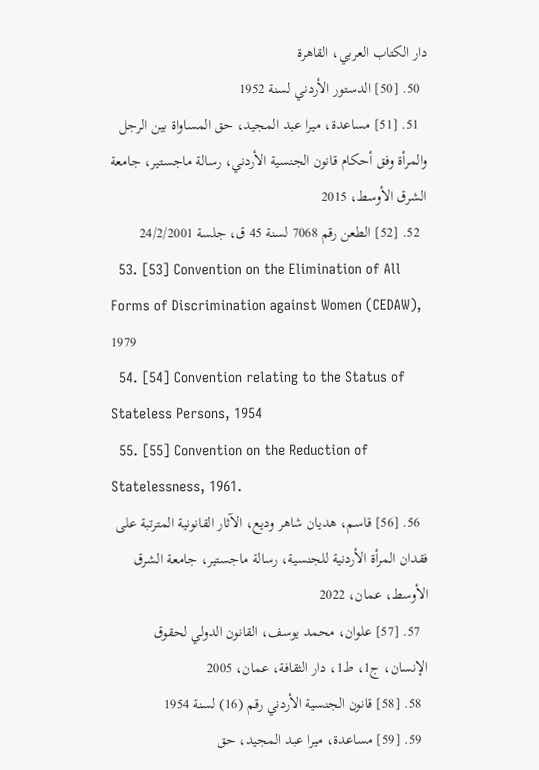دار الكتاب العربي، القاهرة
  50. [50] الدستور الأردني لسنة 1952
  51. [51] مساعدة، ميرا عبد المجيد، حق المساواة بين الرجل والمرأة وفق أحكام قانون الجنسية الأردني، رسالة ماجستير، جامعة الشرق الأوسط، 2015
  52. [52] الطعن رقم 7068 لسنة 45 ق، جلسة 24/2/2001
  53. [53] Convention on the Elimination of All Forms of Discrimination against Women (CEDAW), 1979
  54. [54] Convention relating to the Status of Stateless Persons, 1954
  55. [55] Convention on the Reduction of Statelessness, 1961.
  56. [56] قاسم، هديان شاهر وديع، الآثار القانونية المترتبة على فقدان المرأة الأردنية للجنسية، رسالة ماجستير، جامعة الشرق الأوسط، عمان، 2022
  57. [57] علوان، محمد يوسف، القانون الدولي لحقوق الإنسان، ج1، ط1، دار الثقافة، عمان، 2005
  58. [58] قانون الجنسية الأردني رقم (16) لسنة 1954
  59. [59] مساعدة، ميرا عبد المجيد، حق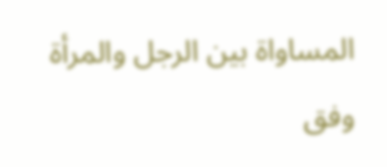المساواة بين الرجل والمرأة وفق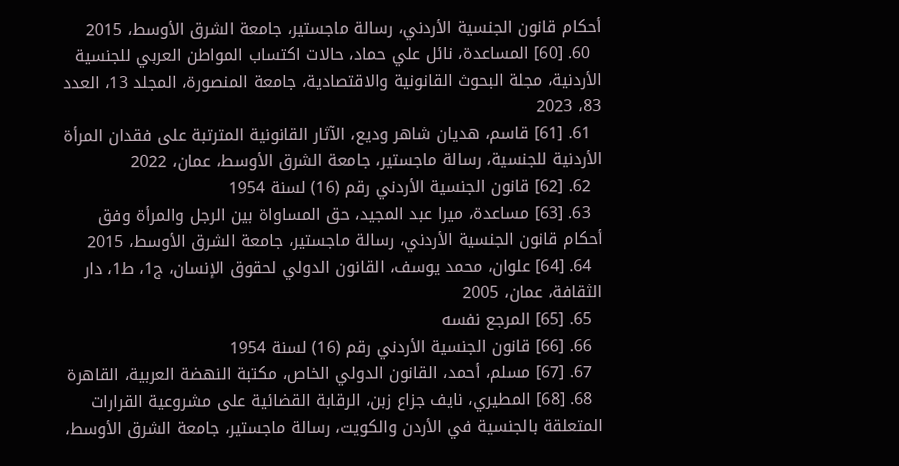أحكام قانون الجنسية الأردني، رسالة ماجستير، جامعة الشرق الأوسط، 2015
  60. [60] المساعدة، نائل علي حماد، حالات اكتساب المواطن العربي للجنسية الأردنية، مجلة البحوث القانونية والاقتصادية، جامعة المنصورة، المجلد 13، العدد 83، 2023
  61. [61] قاسم، هديان شاهر وديع، الآثار القانونية المترتبة على فقدان المرأة الأردنية للجنسية، رسالة ماجستير، جامعة الشرق الأوسط، عمان، 2022
  62. [62] قانون الجنسية الأردني رقم (16) لسنة 1954
  63. [63] مساعدة، ميرا عبد المجيد، حق المساواة بين الرجل والمرأة وفق أحكام قانون الجنسية الأردني، رسالة ماجستير، جامعة الشرق الأوسط، 2015
  64. [64] علوان، محمد يوسف، القانون الدولي لحقوق الإنسان، ج1، ط1، دار الثقافة، عمان، 2005
  65. [65] المرجع نفسه
  66. [66] قانون الجنسية الأردني رقم (16) لسنة 1954
  67. [67] مسلم، أحمد، القانون الدولي الخاص، مكتبة النهضة العربية، القاهرة
  68. [68] المطيري، نايف جزاع زبن، الرقابة القضائية على مشروعية القرارات المتعلقة بالجنسية في الأردن والكويت، رسالة ماجستير، جامعة الشرق الأوسط،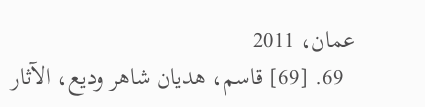عمان، 2011
  69. [69] قاسم، هديان شاهر وديع، الآثار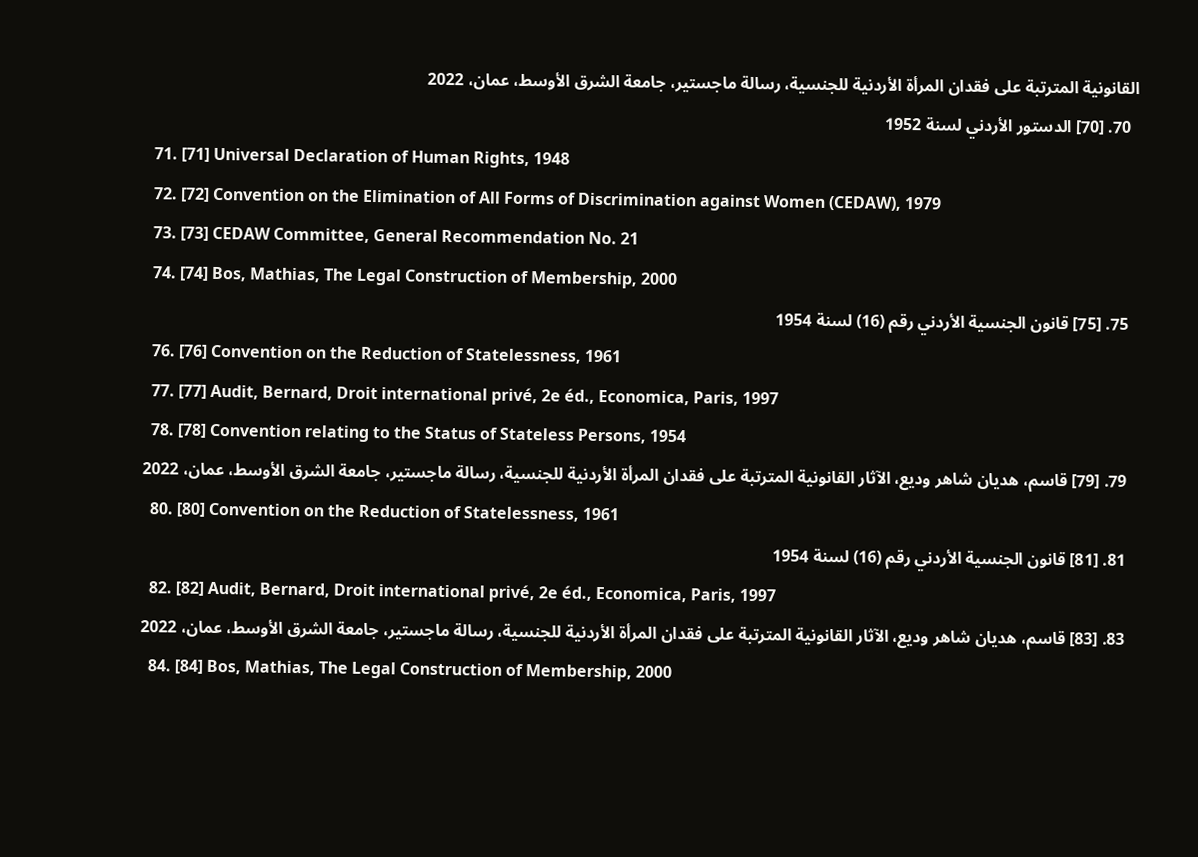القانونية المترتبة على فقدان المرأة الأردنية للجنسية، رسالة ماجستير، جامعة الشرق الأوسط، عمان، 2022
  70. [70] الدستور الأردني لسنة 1952
  71. [71] Universal Declaration of Human Rights, 1948
  72. [72] Convention on the Elimination of All Forms of Discrimination against Women (CEDAW), 1979
  73. [73] CEDAW Committee, General Recommendation No. 21
  74. [74] Bos, Mathias, The Legal Construction of Membership, 2000
  75. [75] قانون الجنسية الأردني رقم (16) لسنة 1954
  76. [76] Convention on the Reduction of Statelessness, 1961
  77. [77] Audit, Bernard, Droit international privé, 2e éd., Economica, Paris, 1997
  78. [78] Convention relating to the Status of Stateless Persons, 1954
  79. [79] قاسم، هديان شاهر وديع، الآثار القانونية المترتبة على فقدان المرأة الأردنية للجنسية، رسالة ماجستير، جامعة الشرق الأوسط، عمان، 2022
  80. [80] Convention on the Reduction of Statelessness, 1961
  81. [81] قانون الجنسية الأردني رقم (16) لسنة 1954
  82. [82] Audit, Bernard, Droit international privé, 2e éd., Economica, Paris, 1997
  83. [83] قاسم، هديان شاهر وديع، الآثار القانونية المترتبة على فقدان المرأة الأردنية للجنسية، رسالة ماجستير، جامعة الشرق الأوسط، عمان، 2022
  84. [84] Bos, Mathias, The Legal Construction of Membership, 2000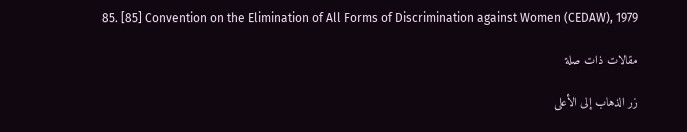85. [85] Convention on the Elimination of All Forms of Discrimination against Women (CEDAW), 1979

مقالات ذات صلة

زر الذهاب إلى الأعلى